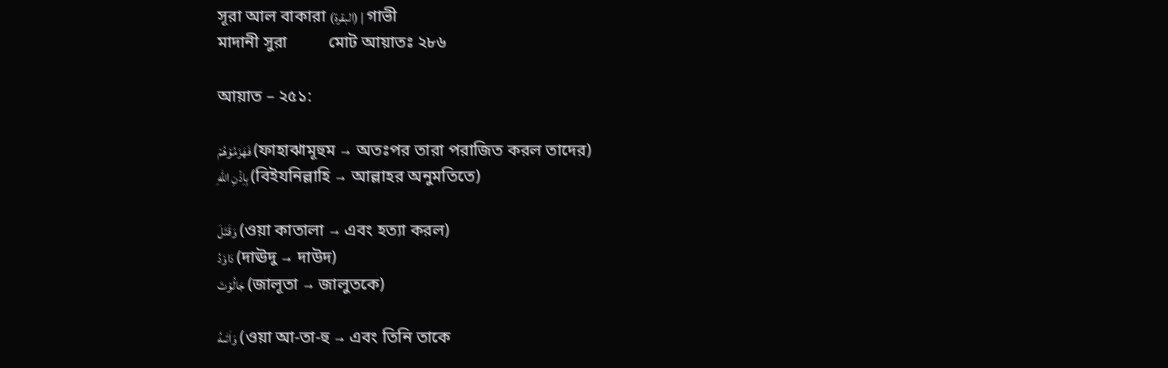সূরা আল বাকারা (البقرة) | গাভী
মাদানী সুরা          মোট আয়াতঃ ২৮৬

আয়াত – ২৫১:

فَهَزَمُوۡهُمۡ (ফাহাঝামূহুম → অতঃপর তারা পরাজিত করল তাদের)
بِاِذۡنِ اللّٰهِ (বিইযনিল্লাহি → আল্লাহর অনুমতিতে)

وَقَتَلَ (ওয়া কাতালা → এবং হত্যা করল)
دَاوٗدُ (দাঊদু → দাউদ)
جَالُوۡتَ (জালূতা → জালুতকে)

وَاٰتٰىهُ (ওয়া আ-তা-হু → এবং তিনি তাকে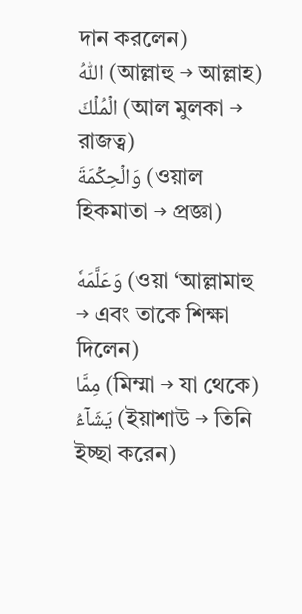দান করলেন)
اللّٰهُ (আল্লাহু → আল্লাহ)
الۡمُلۡكَ (আল মুলকা → রাজত্ব)
وَالۡحِكۡمَةَ (ওয়াল হিকমাতা → প্রজ্ঞা)

وَعَلَّمَهٗ (ওয়া ‘আল্লামাহু → এবং তাকে শিক্ষা দিলেন)
مِمَّا (মিম্মা → যা থেকে)
يَشَآءُ (ইয়াশাউ → তিনি ইচ্ছা করেন)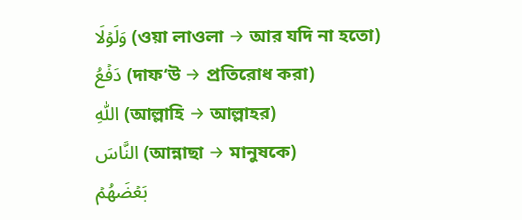وَلَوۡلَا (ওয়া লাওলা → আর যদি না হতো)
دَفۡعُ (দাফ‘উ → প্রতিরোধ করা)
اللّٰهِ (আল্লাহি → আল্লাহর)
النَّاسَ (আন্নাছা → মানুষকে)
بَعۡضَهُمۡ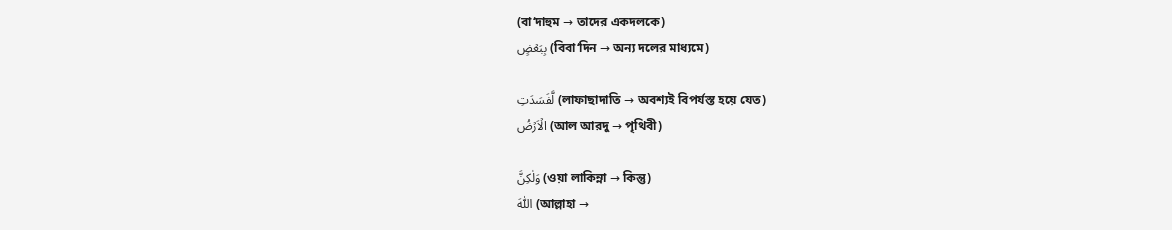(বা‘দাহুম → তাদের একদলকে)
بِبَعۡضٍ (বিবা‘দিন → অন্য দলের মাধ্যমে)

لَّفَسَدَتِ (লাফাছাদাতি → অবশ্যই বিপর্যস্ত হয়ে যেত)
الۡاَرۡضُ (আল আরদু → পৃথিবী)

وَلٰكِنَّ (ওয়া লাকিন্না → কিন্তু)
اللّٰهَ (আল্লাহা →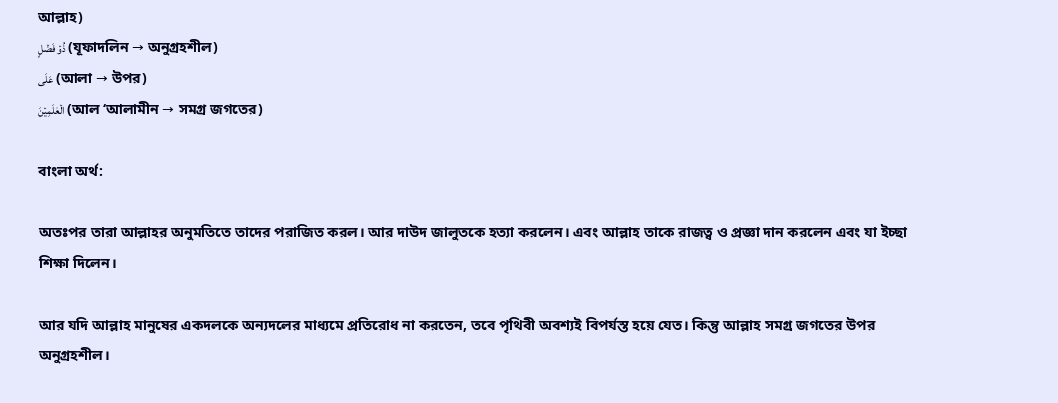আল্লাহ)
ذُوۡ فَضۡلٍ (যূফাদলিন → অনুগ্রহশীল)
عَلَى (আলা → উপর)
الۡعٰلَمِیۡنَ (আল ‘আলামীন → সমগ্র জগতের)

বাংলা অর্থ:

অতঃপর তারা আল্লাহর অনুমতিতে তাদের পরাজিত করল। আর দাউদ জালুতকে হত্যা করলেন। এবং আল্লাহ তাকে রাজত্ব ও প্রজ্ঞা দান করলেন এবং যা ইচ্ছা শিক্ষা দিলেন।

আর যদি আল্লাহ মানুষের একদলকে অন্যদলের মাধ্যমে প্রতিরোধ না করতেন, তবে পৃথিবী অবশ্যই বিপর্যস্ত হয়ে যেত। কিন্তু আল্লাহ সমগ্র জগতের উপর অনুগ্রহশীল।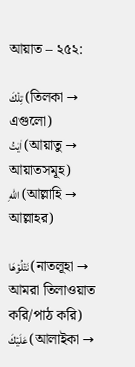আয়াত – ২৫২:

تِلۡكَ (তিলকা → এগুলো)
اٰیٰتُ (আয়াতু → আয়াতসমূহ)
اللّٰهِ (আল্লাহি → আল্লাহর)

نَتۡلُوۡهَا (নাতলূহা → আমরা তিলাওয়াত করি/পাঠ করি)
عَلَيۡكَ (আলাইকা →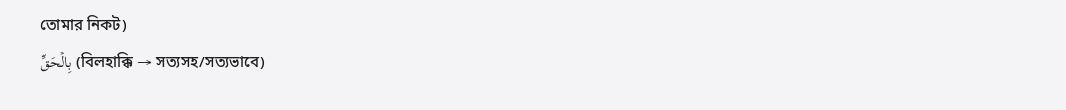তোমার নিকট)
بِالۡحَقِّ (বিলহাক্কি → সত্যসহ/সত্যভাবে)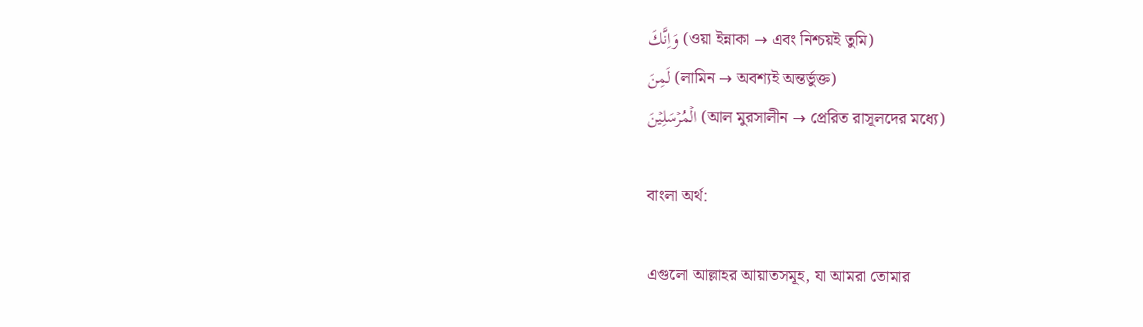وَاِنَّكَ (ওয়া ইন্নাকা → এবং নিশ্চয়ই তুমি)
لَمِنَ (লামিন → অবশ্যই অন্তর্ভুক্ত)
الۡمُرۡسَلِيۡنَ (আল মুরসালীন → প্রেরিত রাসূলদের মধ্যে)

বাংলা অর্থ:

এগুলো আল্লাহর আয়াতসমূহ, যা আমরা তোমার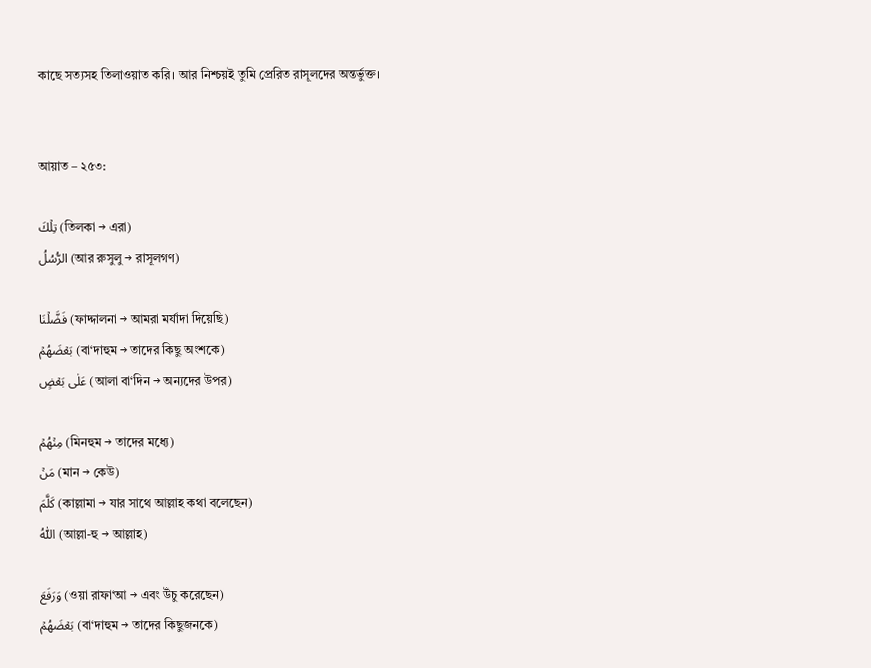কাছে সত্যসহ তিলাওয়াত করি। আর নিশ্চয়ই তুমি প্রেরিত রাসূলদের অন্তর্ভুক্ত।


আয়াত – ২৫৩:

تِلۡكَ (তিলকা → এরা)
الرُّسُلُ (আর রুসুলু → রাসূলগণ)

فَضَّلۡنَا (ফাদ্দালনা → আমরা মর্যাদা দিয়েছি)
بَعۡضَهُمۡ (বা‘দাহুম → তাদের কিছু অংশকে)
عَلٰى بَعۡضٍ (আলা বা‘দিন → অন্যদের উপর)

مِنۡهُمۡ (মিনহুম → তাদের মধ্যে)
مَنۡ (মান → কেউ)
كَلَّمَ (কাল্লামা → যার সাথে আল্লাহ কথা বলেছেন)
اللّٰهُ (আল্লা-হু → আল্লাহ)

وَرَفَعَ (ওয়া রাফা‘আ → এবং উঁচু করেছেন)
بَعۡضَهُمۡ (বা‘দাহুম → তাদের কিছুজনকে)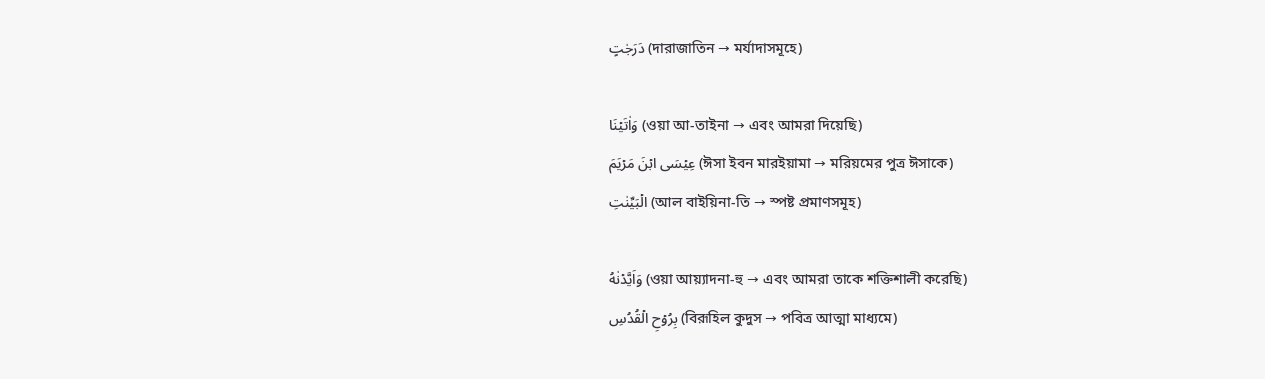دَرَجٰتٍ (দারাজাতিন → মর্যাদাসমূহে)

وَاٰتَيۡنَا (ওয়া আ-তাইনা → এবং আমরা দিয়েছি)
عِیۡسَى ابۡنَ مَرۡيَمَ (ঈসা ইবন মারইয়ামা → মরিয়মের পুত্র ঈসাকে)
الۡبَيِّنٰتِ (আল বাইয়িনা-তি → স্পষ্ট প্রমাণসমূহ)

وَاَيَّدۡنٰهُ (ওয়া আয়্যাদনা-হু → এবং আমরা তাকে শক্তিশালী করেছি)
بِرُوۡحِ الۡقُدُسِ (বিরূহিল কুদুস → পবিত্র আত্মা মাধ্যমে)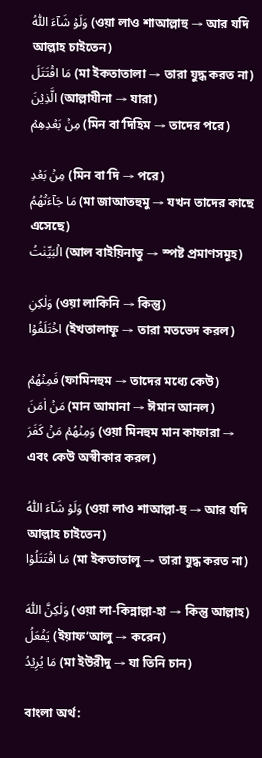وَلَوۡ شَآءَ اللّٰهُ (ওয়া লাও শাআল্লাহু → আর যদি আল্লাহ চাইতেন)
مَا اقۡتَتَلَ (মা ইকতাতালা → তারা যুদ্ধ করত না)
الَّذِيۡنَ (আল্লাযীনা → যারা)
مِنۡ بَعۡدِهِمۡ (মিন বা‘দিহিম → তাদের পরে)

مِنۡ بَعۡدِ (মিন বা‘দি → পরে)
مَا جَآءَتۡهُمُ (মা জাআতহুমু → যখন তাদের কাছে এসেছে)
الۡبَيِّنٰتُ (আল বাইয়িনাতু → স্পষ্ট প্রমাণসমূহ)

وَلٰكِنِ (ওয়া লাকিনি → কিন্তু)
اخۡتَلَفُوۡا (ইখতালাফূ → তারা মতভেদ করল)

فَمِنۡهُمۡ (ফামিনহুম → তাদের মধ্যে কেউ)
مَنۡ اٰمَنَ (মান আমানা → ঈমান আনল)
وَمِنۡهُمۡ مَنۡ كَفَرَ (ওয়া মিনহুম মান কাফারা → এবং কেউ অস্বীকার করল)

وَلَوۡ شَآءَ اللّٰهُ (ওয়া লাও শাআল্লা-হু → আর যদি আল্লাহ চাইতেন)
مَا اقۡتَتَلُوۡا (মা ইকতাতালূ → তারা যুদ্ধ করত না)

وَلٰكِنَّ اللّٰهَ (ওয়া লা-কিন্নাল্লা-হা → কিন্তু আল্লাহ)
يَفۡعَلُ (ইয়াফ‘আলু → করেন)
مَا يُرِيۡدُ (মা ইউরীদু → যা তিনি চান)

বাংলা অর্থ: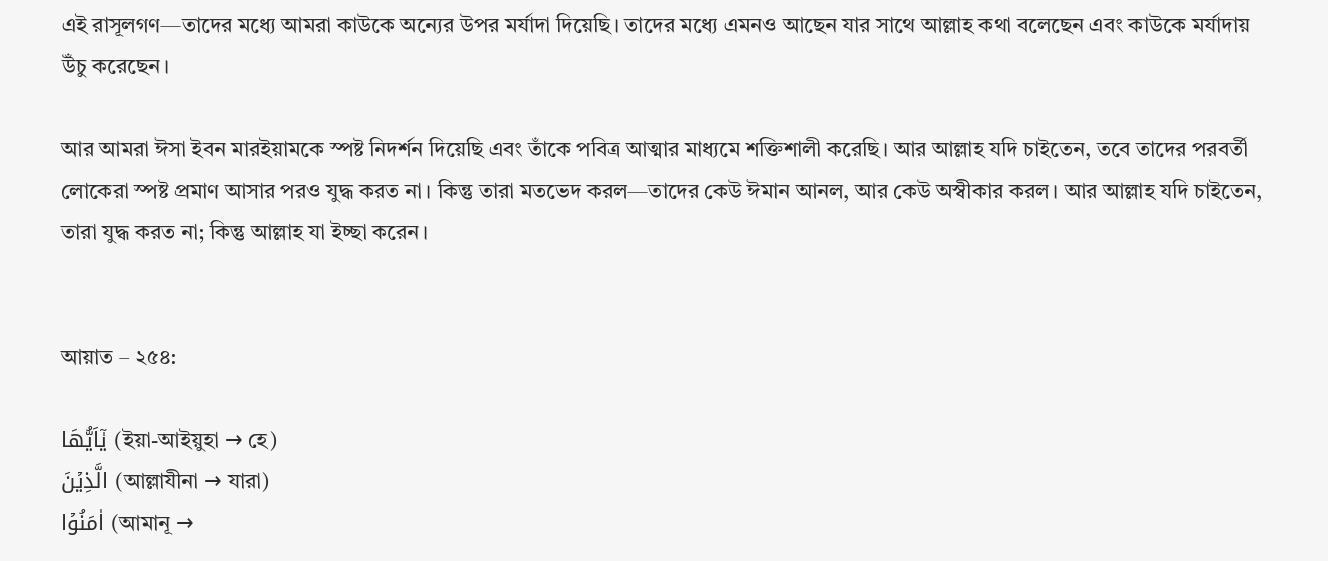এই রাসূলগণ—তাদের মধ্যে আমরা কাউকে অন্যের উপর মর্যাদা দিয়েছি। তাদের মধ্যে এমনও আছেন যার সাথে আল্লাহ কথা বলেছেন এবং কাউকে মর্যাদায় উঁচু করেছেন।

আর আমরা ঈসা ইবন মারইয়ামকে স্পষ্ট নিদর্শন দিয়েছি এবং তাঁকে পবিত্র আত্মার মাধ্যমে শক্তিশালী করেছি। আর আল্লাহ যদি চাইতেন, তবে তাদের পরবর্তী লোকেরা স্পষ্ট প্রমাণ আসার পরও যুদ্ধ করত না। কিন্তু তারা মতভেদ করল—তাদের কেউ ঈমান আনল, আর কেউ অস্বীকার করল। আর আল্লাহ যদি চাইতেন, তারা যুদ্ধ করত না; কিন্তু আল্লাহ যা ইচ্ছা করেন।


আয়াত – ২৫৪:

یٰۤاَیُّهَا (ইয়া-আইয়ুহা → হে)
الَّذِيۡنَ (আল্লাযীনা → যারা)
اٰمَنُوۡا (আমানূ →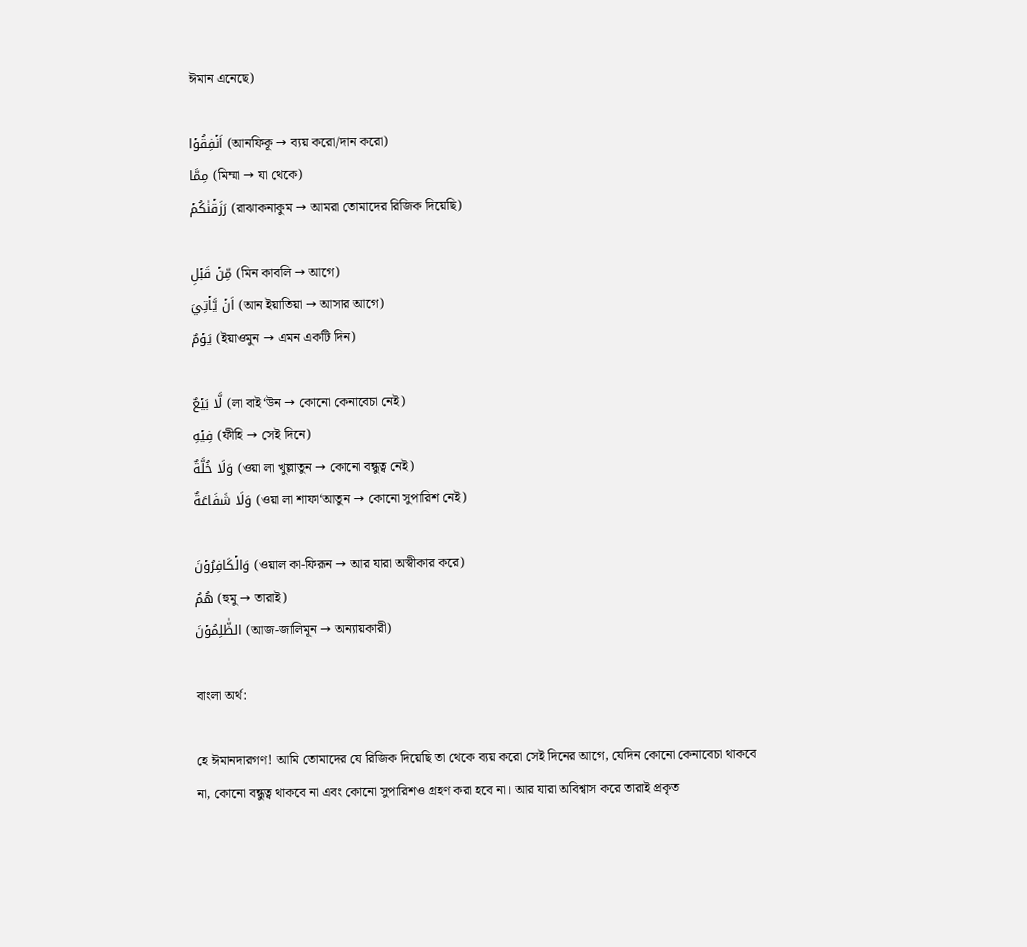ঈমান এনেছে)

اَنۡفِقُوۡا (আনফিকূ → ব্যয় করো/দান করো)
مِمَّا (মিম্মা → যা থেকে)
رَزَقۡنٰكُمۡ (রাঝাকনাকুম → আমরা তোমাদের রিজিক দিয়েছি)

مِّنۡ قَبۡلِ (মিন কাবলি → আগে)
اَنۡ يَّاۡتِيَ (আন ইয়াতিয়া → আসার আগে)
يَوۡمٌ (ইয়াওমুন → এমন একটি দিন)

لَّا بَيۡعٌ (লা বাই‘উন → কোনো কেনাবেচা নেই)
فِيۡهِ (ফীহি → সেই দিনে)
وَلَا خُلَّةٌ (ওয়া লা খুল্লাতুন → কোনো বন্ধুত্ব নেই)
وَلَا شَفَاعَةٌ (ওয়া লা শাফা‘আতুন → কোনো সুপারিশ নেই)

وَالۡكَافِرُوۡنَ (ওয়াল কা-ফিরূন → আর যারা অস্বীকার করে)
هُمُ (হুমু → তারাই)
الظّٰلِمُوۡنَ (আজ-জালিমূন → অন্যায়কারী)

বাংলা অর্থ:

হে ঈমানদারগণ! আমি তোমাদের যে রিজিক দিয়েছি তা থেকে ব্যয় করো সেই দিনের আগে, যেদিন কোনো কেনাবেচা থাকবে না, কোনো বন্ধুত্ব থাকবে না এবং কোনো সুপারিশও গ্রহণ করা হবে না। আর যারা অবিশ্বাস করে তারাই প্রকৃত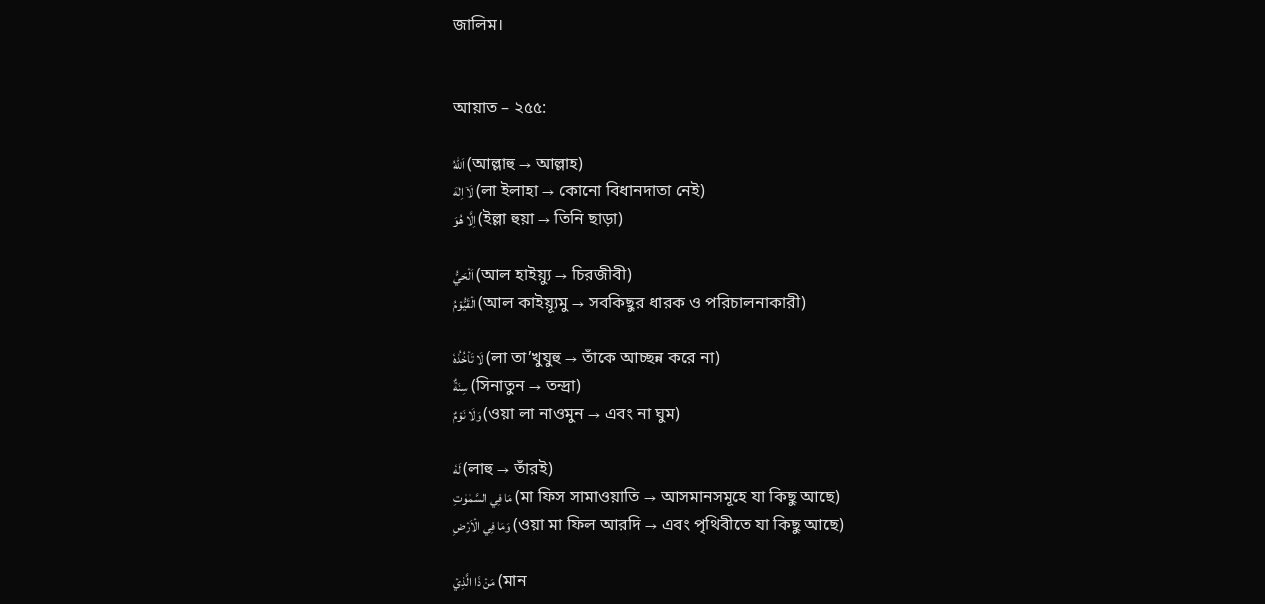জালিম।


আয়াত – ২৫৫:

اَللّٰهُ (আল্লাহু → আল্লাহ)
لَاۤ اِلٰهَ (লা ইলাহা → কোনো বিধানদাতা নেই)
اِلَّا هُوَ (ইল্লা হুয়া → তিনি ছাড়া)

اَلۡحَيُّ (আল হাইয়্যু → চিরজীবী)
الۡقَيُّوۡمُ (আল কাইয়্যূমু → সবকিছুর ধারক ও পরিচালনাকারী)

لَا تَاۡخُذُهٗ (লা তা’খুযুহু → তাঁকে আচ্ছন্ন করে না)
سِنَةٌ (সিনাতুন → তন্দ্রা)
وَلَا نَوۡمٌ (ওয়া লা নাওমুন → এবং না ঘুম)

لَهٗ (লাহু → তাঁরই)
مَا فِي السَّمٰوٰتِ (মা ফিস সামাওয়াতি → আসমানসমূহে যা কিছু আছে)
وَمَا فِي الۡاَرۡضِ (ওয়া মা ফিল আরদি → এবং পৃথিবীতে যা কিছু আছে)

مَنۡ ذَا الَّذِيۡ (মান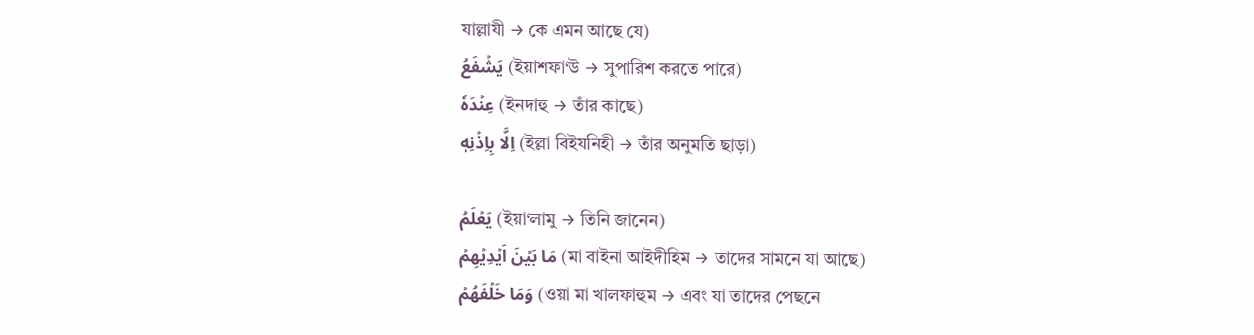যাল্লাযী → কে এমন আছে যে)
يَشۡفَعُ (ইয়াশফা‘উ → সুপারিশ করতে পারে)
عِنۡدَهٗ (ইনদাহু → তাঁর কাছে)
اِلَّا بِاِذۡنِهٖ (ইল্লা বিইযনিহী → তাঁর অনুমতি ছাড়া)

يَعۡلَمُ (ইয়া‘লামু → তিনি জানেন)
مَا بَيۡنَ اَيۡدِيۡهِمۡ (মা বাইনা আইদীহিম → তাদের সামনে যা আছে)
وَمَا خَلۡفَهُمۡ (ওয়া মা খালফাহুম → এবং যা তাদের পেছনে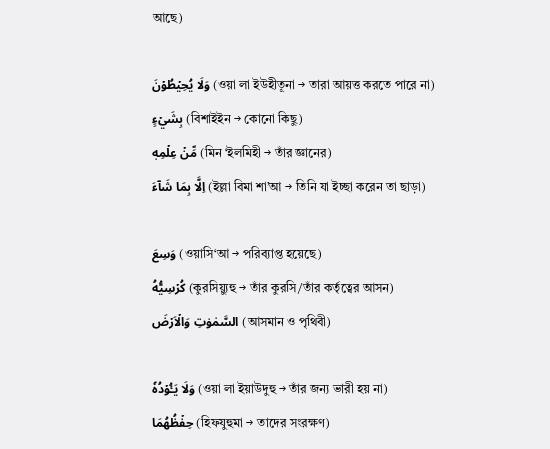আছে)

وَلَا يُحِيۡطُوۡنَ (ওয়া লা ইউহীতূনা → তারা আয়ত্ত করতে পারে না)
بِشَيۡءٍ (বিশাইইন → কোনো কিছু)
مِّنۡ عِلۡمِهٖ (মিন ‘ইলমিহী → তাঁর জ্ঞানের)
اِلَّا بِمَا شَآءَ (ইল্লা বিমা শা’আ → তিনি যা ইচ্ছা করেন তা ছাড়া)

وَسِعَ (ওয়াসি‘আ → পরিব্যাপ্ত হয়েছে)
كُرۡسِيُّهُ (কুরসিয়্যুহু → তাঁর কুরসি/তাঁর কর্তৃত্বের আসন)
السَّمٰوٰتِ وَالۡاَرۡضَ (আসমান ও পৃথিবী)

وَلَا يَـُٔوۡدُهٗ (ওয়া লা ইয়াউদুহু → তাঁর জন্য ভারী হয় না)
حِفۡظُهُمَا (হিফযুহুমা → তাদের সংরক্ষণ)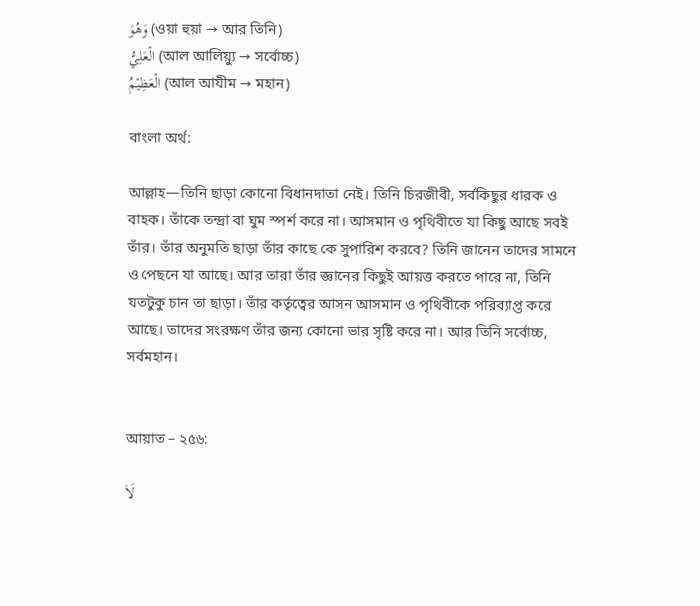وَهُوَ (ওয়া হুয়া → আর তিনি)
الۡعَلِيُّ (আল আলিয়্যু → সর্বোচ্চ)
الۡعَظِيۡمُ (আল আযীম → মহান)

বাংলা অর্থ:

আল্লাহ—তিনি ছাড়া কোনো বিধানদাতা নেই। তিনি চিরজীবী, সর্বকিছুর ধারক ও বাহক। তাঁকে তন্দ্রা বা ঘুম স্পর্শ করে না। আসমান ও পৃথিবীতে যা কিছু আছে সবই তাঁর। তাঁর অনুমতি ছাড়া তাঁর কাছে কে সুপারিশ করবে? তিনি জানেন তাদের সামনে ও পেছনে যা আছে। আর তারা তাঁর জ্ঞানের কিছুই আয়ত্ত করতে পারে না, তিনি যতটুকু চান তা ছাড়া। তাঁর কর্তৃত্বের আসন আসমান ও পৃথিবীকে পরিব্যাপ্ত করে আছে। তাদের সংরক্ষণ তাঁর জন্য কোনো ভার সৃষ্টি করে না। আর তিনি সর্বোচ্চ, সর্বমহান।


আয়াত – ২৫৬:

لَاۤ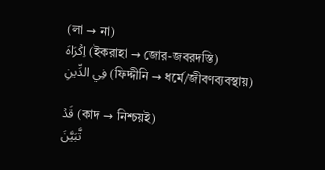(লা → না)
اِكۡرَاهَ (ইকরাহা → জোর-জবরদস্তি)
فِي الدِّينِ (ফিদ্দীনি → ধর্মে/জীবণব্যবস্থায়)

قَدۡ (কাদ → নিশ্চয়ই)
تَّبَيَّنَ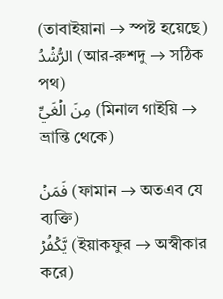(তাবাইয়ানা → স্পষ্ট হয়েছে)
الرُّشۡدُ (আর-রুশদু → সঠিক পথ)
مِنَ الۡغَيِّ (মিনাল গাইয়ি → ভ্রান্তি থেকে)

فَمَنۡ (ফামান → অতএব যে ব্যক্তি)
يَّكۡفُرۡ (ইয়াকফুর → অস্বীকার করে)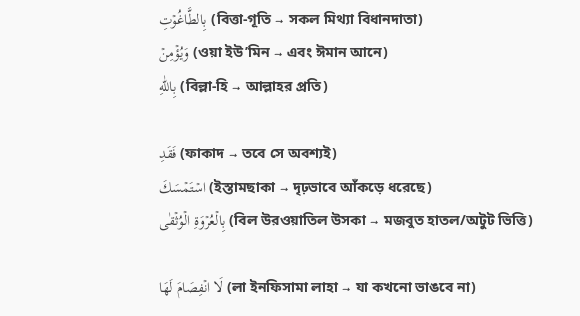بِالطَّاغُوۡتِ (বিত্তা-গূতি → সকল মিথ্যা বিধানদাতা)
وَيُؤۡمِنۡ (ওয়া ইউ’মিন → এবং ঈমান আনে)
بِاللّٰهِ (বিল্লা-হি → আল্লাহর প্রতি)

فَقَدِ (ফাকাদ → তবে সে অবশ্যই)
اسۡتَمۡسَكَ (ইস্তামছাকা → দৃঢ়ভাবে আঁকড়ে ধরেছে)
بِالۡعُرۡوَةِ الۡوُثۡقٰى (বিল উরওয়াতিল উসকা → মজবুত হাতল/অটুট ভিত্তি)

لَا انۡفِصَامَ لَهَا (লা ইনফিসামা লাহা → যা কখনো ভাঙবে না)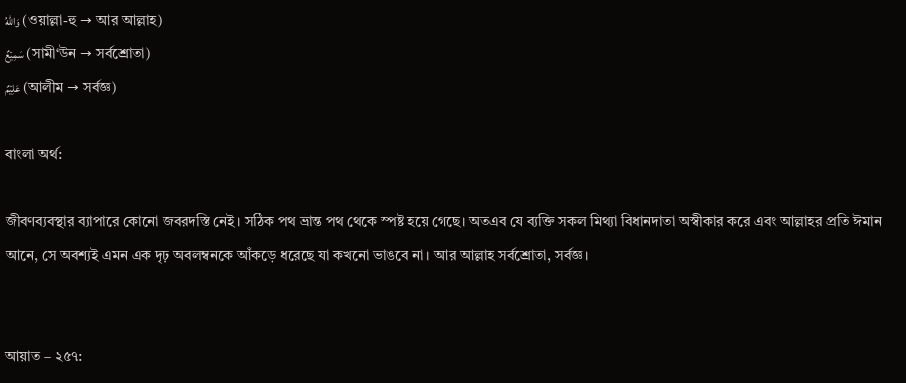وَاللّٰهُ (ওয়াল্লা-হু → আর আল্লাহ)
سَمِيۡعٌ (সামী‘উন → সর্বশ্রোতা)
عَلِيۡمٌ (আলীম → সর্বজ্ঞ)

বাংলা অর্থ:

জীবণব্যবস্থার ব্যাপারে কোনো জবরদস্তি নেই। সঠিক পথ ভ্রান্ত পথ থেকে স্পষ্ট হয়ে গেছে। অতএব যে ব্যক্তি সকল মিথ্যা বিধানদাতা অস্বীকার করে এবং আল্লাহর প্রতি ঈমান আনে, সে অবশ্যই এমন এক দৃঢ় অবলম্বনকে আঁকড়ে ধরেছে যা কখনো ভাঙবে না। আর আল্লাহ সর্বশ্রোতা, সর্বজ্ঞ।


আয়াত – ২৫৭: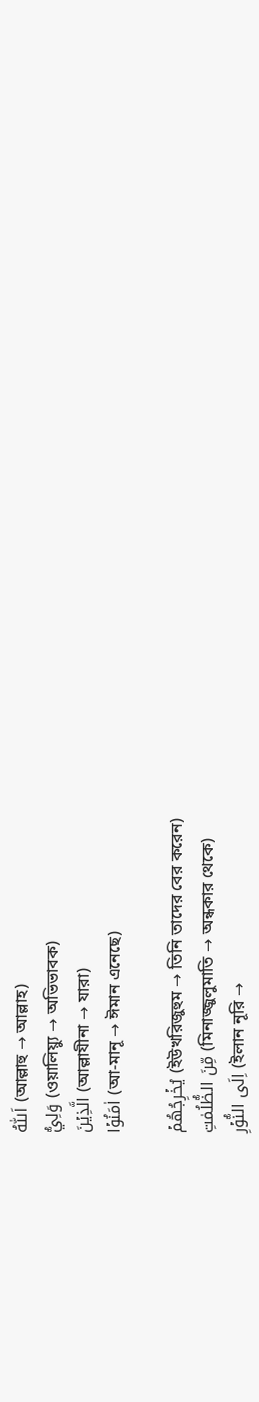اَللّٰهُ (আল্লাহু → আল্লাহ)
وَلِيُّ (ওয়ালিয়্যু → অভিভাবক)
الَّذِيۡنَ (আল্লাযীনা → যারা)
اٰمَنُوۡا (আ-মানূ → ঈমান এনেছে)

يُخۡرِجُهُمۡ (ইউখরিজুহুম → তিনি তাদের বের করেন)
مِّنَ الظُّلُمٰتِ (মিনাজ্জুলুমাতি → অন্ধকার থেকে)
اِلَى النُّوۡرِ (ইলান নূরি →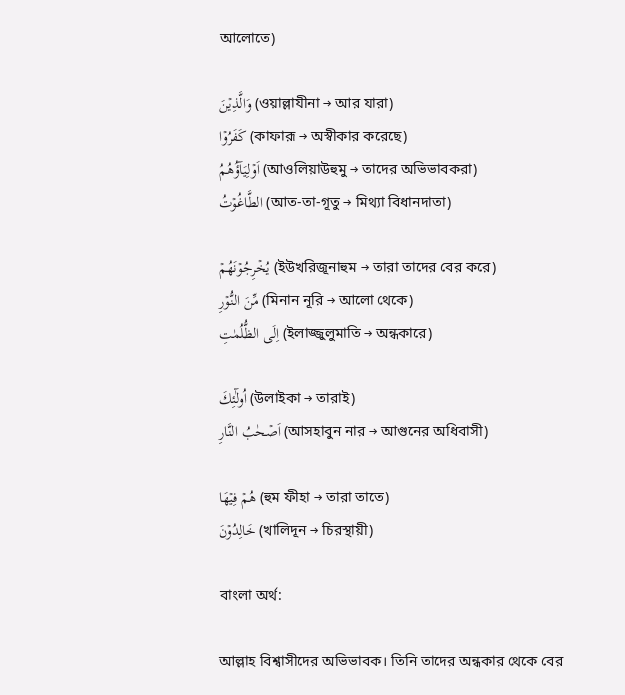আলোতে)

وَالَّذِيۡنَ (ওয়াল্লাযীনা → আর যারা)
كَفَرُوۡا (কাফারূ → অস্বীকার করেছে)
اَوۡلِيَآؤُهُمُ (আওলিয়াউহুমু → তাদের অভিভাবকরা)
الطَّاغُوۡتُ (আত-তা-গূতু → মিথ্যা বিধানদাতা)

يُخۡرِجُوۡنَهُمۡ (ইউখরিজূনাহুম → তারা তাদের বের করে)
مِّنَ النُّوۡرِ (মিনান নূরি → আলো থেকে)
اِلَى الظُّلُمٰتِ (ইলাজ্জুলুমাতি → অন্ধকারে)

اُولٰٓئِكَ (উলাইকা → তারাই)
اَصۡحٰبُ النَّارِ (আসহাবুন নার → আগুনের অধিবাসী)

هُمۡ فِيۡهَا (হুম ফীহা → তারা তাতে)
خَالِدُوۡنَ (খালিদূন → চিরস্থায়ী)

বাংলা অর্থ:

আল্লাহ বিশ্বাসীদের অভিভাবক। তিনি তাদের অন্ধকার থেকে বের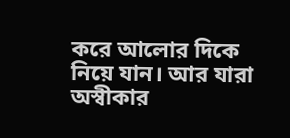করে আলোর দিকে নিয়ে যান। আর যারা অস্বীকার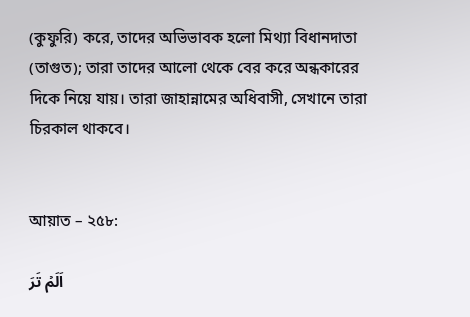(কুফুরি) করে, তাদের অভিভাবক হলো মিথ্যা বিধানদাতা (তাগুত); তারা তাদের আলো থেকে বের করে অন্ধকারের দিকে নিয়ে যায়। তারা জাহান্নামের অধিবাসী, সেখানে তারা চিরকাল থাকবে।


আয়াত – ২৫৮:

اَلَمۡ تَرَ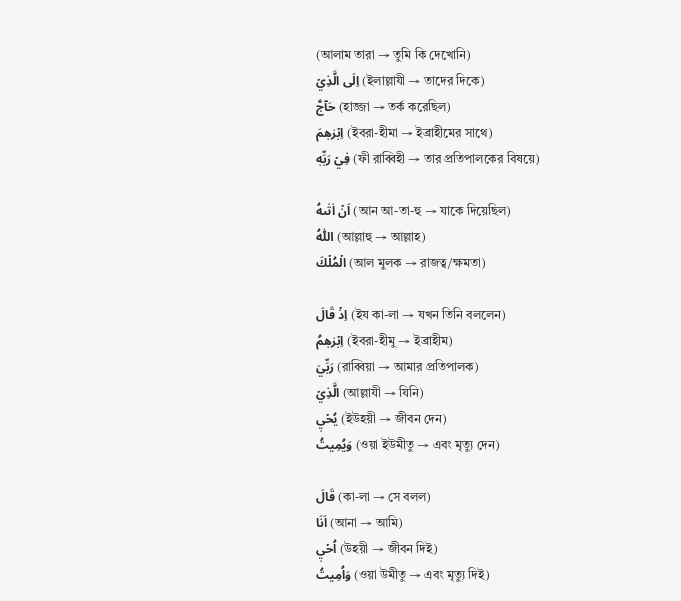(আলাম তারা → তুমি কি দেখোনি)
اِلَى الَّذِيۡ (ইলাল্লাযী → তাদের দিকে)
حَآجَّ (হাজ্জা → তর্ক করেছিল)
اِبۡرٰهٖمَ (ইবরা-হীমা → ইব্রাহীমের সাথে)
فِيۡ رَبِّهٖ (ফী রাব্বিহী → তার প্রতিপালকের বিষয়ে)

اَنۡ اٰتٰىهُ (আন আ-তা-হু → যাকে দিয়েছিল)
اللّٰهُ (আল্লাহু → আল্লাহ)
الۡمُلۡكَ (আল মুলক → রাজত্ব/ক্ষমতা)

اِذۡ قَالَ (ইয কা-লা → যখন তিনি বললেন)
اِبۡرٰهٖمُ (ইবরা-হীমু → ইব্রাহীম)
رَبِّيَ (রাব্বিয়া → আমার প্রতিপালক)
الَّذِيۡ (আল্লাযী → যিনি)
يُحۡيٖ (ইউহয়ী → জীবন দেন)
وَيُمِيتُ (ওয়া ইউমীতু → এবং মৃত্যু দেন)

قَالَ (কা-লা → সে বলল)
اَنَا (আনা → আমি)
اُحۡيٖ (উহয়ী → জীবন দিই)
وَاُمِيتُ (ওয়া উমীতু → এবং মৃত্যু দিই)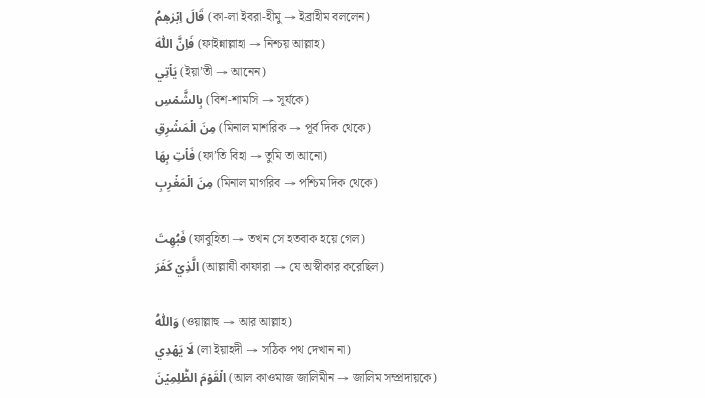قَالَ اِبۡرٰهٖمُ (কা-লা ইবরা-হীমু → ইব্রাহীম বললেন)
فَاِنَّ اللّٰهَ (ফাইন্নাল্লাহা → নিশ্চয় আল্লাহ)
يَاۡتِي (ইয়া’তী → আনেন)
بِالشَّمۡسِ (বিশ-শামসি → সূর্যকে)
مِنَ الۡمَشۡرِقِ (মিনাল মাশরিক → পূর্ব দিক থেকে)
فَاۡتِ بِهَا (ফা’তি বিহা → তুমি তা আনো)
مِنَ الۡمَغۡرِبِ (মিনাল মাগরিব → পশ্চিম দিক থেকে)

فَبُهِتَ (ফাবুহিতা → তখন সে হতবাক হয়ে গেল)
الَّذِيۡ كَفَرَ (আল্লাযী কাফারা → যে অস্বীকার করেছিল)

وَاللّٰهُ (ওয়াল্লাহু → আর আল্লাহ)
لَا يَهۡدِي (লা ইয়াহদী → সঠিক পথ দেখান না)
الۡقَوۡمَ الظّٰلِمِيۡنَ (আল কাওমাজ জালিমীন → জালিম সম্প্রদায়কে)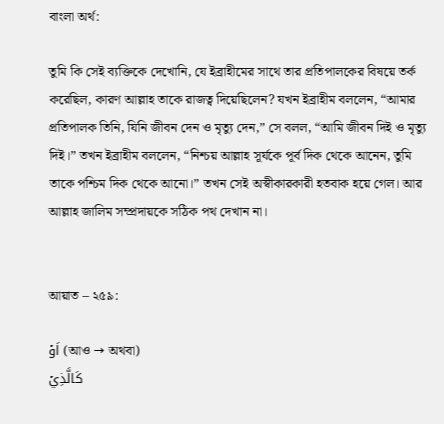বাংলা অর্থ:

তুমি কি সেই ব্যক্তিকে দেখোনি, যে ইব্রাহীমের সাথে তার প্রতিপালকের বিষয়ে তর্ক করেছিল, কারণ আল্লাহ তাকে রাজত্ব দিয়েছিলেন? যখন ইব্রাহীম বললেন, “আমার প্রতিপালক তিনি, যিনি জীবন দেন ও মৃত্যু দেন,” সে বলল, “আমি জীবন দিই ও মৃত্যু দিই।” তখন ইব্রাহীম বললেন, “নিশ্চয় আল্লাহ সূর্যকে পূর্ব দিক থেকে আনেন, তুমি তাকে পশ্চিম দিক থেকে আনো।” তখন সেই অস্বীকারকারী হতবাক হয়ে গেল। আর আল্লাহ জালিম সম্প্রদায়কে সঠিক পথ দেখান না।


আয়াত – ২৫৯:

اَوۡ (আও → অথবা)
كَالَّذِيۡ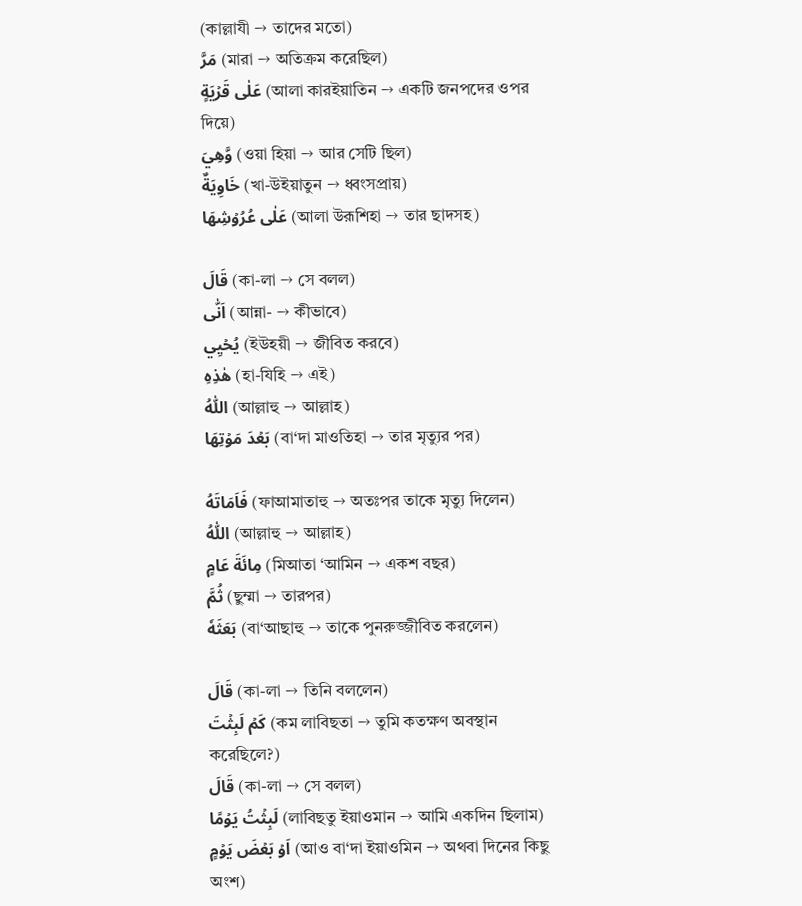(কাল্লাযী → তাদের মতো)
مَرَّ (মারা → অতিক্রম করেছিল)
عَلٰى قَرۡيَةٍ (আলা কারইয়াতিন → একটি জনপদের ওপর দিয়ে)
وَّهِيَ (ওয়া হিয়া → আর সেটি ছিল)
خَاوِيَةٌ (খা-উইয়াতুন → ধ্বংসপ্রায়)
عَلٰى عُرُوۡشِهَا (আলা উরূশিহা → তার ছাদসহ)

قَالَ (কা-লা → সে বলল)
اَنّٰى (আন্না- → কীভাবে)
يُحۡيِي (ইউহয়ী → জীবিত করবে)
هٰذِهِ (হা-যিহি → এই)
اللّٰهُ (আল্লাহু → আল্লাহ)
بَعۡدَ مَوۡتِهَا (বা‘দা মাওতিহা → তার মৃত্যুর পর)

فَاَمَاتَهُ (ফাআমাতাহু → অতঃপর তাকে মৃত্যু দিলেন)
اللّٰهُ (আল্লাহু → আল্লাহ)
مِائَةَ عَامٍ (মিআতা ‘আমিন → একশ বছর)
ثُمَّ (ছুম্মা → তারপর)
بَعَثَهٗ (বা‘আছাহু → তাকে পুনরুজ্জীবিত করলেন)

قَالَ (কা-লা → তিনি বললেন)
كَمۡ لَبِثۡتَ (কম লাবিছতা → তুমি কতক্ষণ অবস্থান করেছিলে?)
قَالَ (কা-লা → সে বলল)
لَبِثۡتُ يَوۡمًا (লাবিছতু ইয়াওমান → আমি একদিন ছিলাম)
اَوۡ بَعۡضَ يَوۡمٍ (আও বা‘দা ইয়াওমিন → অথবা দিনের কিছু অংশ)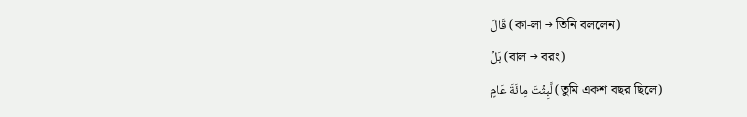قَالَ (কা-লা → তিনি বললেন)
بَلۡ (বাল → বরং)
لَّبِثۡتَ مِائَةَ عَامٍ (তুমি একশ বছর ছিলে)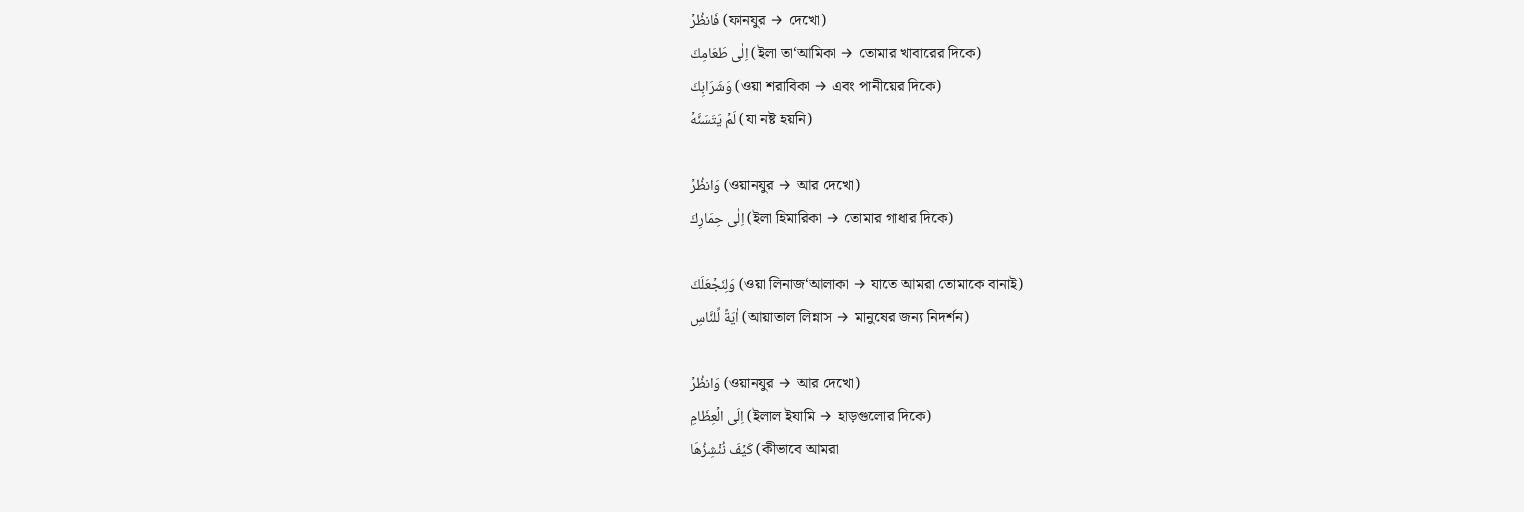فَانظُرۡ (ফানযুর → দেখো)
اِلٰى طَعَامِكَ (ইলা তা‘আমিকা → তোমার খাবারের দিকে)
وَشَرَابِكَ (ওয়া শরাবিকা → এবং পানীয়ের দিকে)
لَمۡ يَتَسَنَّهۡ (যা নষ্ট হয়নি)

وَانظُرۡ (ওয়ানযুর → আর দেখো)
اِلٰى حِمَارِكَ (ইলা হিমারিকা → তোমার গাধার দিকে)

وَلِنَجۡعَلَكَ (ওয়া লিনাজ‘আলাকা → যাতে আমরা তোমাকে বানাই)
اٰيَةً لِّلنَّاسِ (আয়াতাল লিন্নাস → মানুষের জন্য নিদর্শন)

وَانظُرۡ (ওয়ানযুর → আর দেখো)
اِلَى الۡعِظَامِ (ইলাল ইযামি → হাড়গুলোর দিকে)
كَيۡفَ نُنۡشِزُهَا (কীভাবে আমরা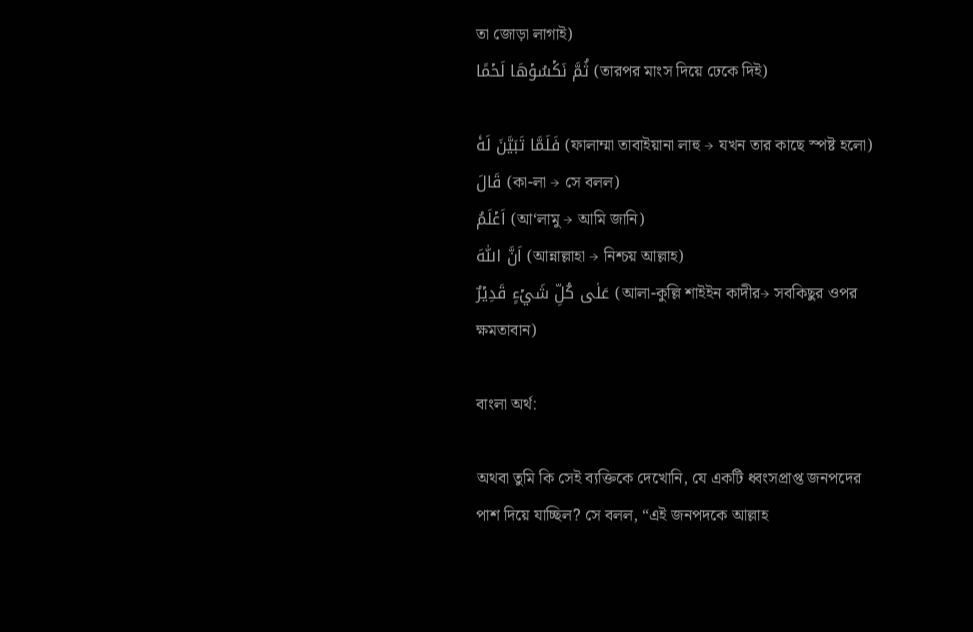তা জোড়া লাগাই)
ثُمَّ نَكۡسُوۡهَا لَحۡمًا (তারপর মাংস দিয়ে ঢেকে দিই)

فَلَمَّا تَبَيَّنَ لَهٗ (ফালাম্মা তাবাইয়ানা লাহু → যখন তার কাছে স্পষ্ট হলো)
قَالَ (কা-লা → সে বলল)
اَعۡلَمُ (আ‘লামু → আমি জানি)
اَنَّ اللّٰهَ (আন্নাল্লাহা → নিশ্চয় আল্লাহ)
عَلٰى كُلِّ شَيۡءٍ قَدِيۡرٌ (আলা-কুল্লি শাইইন কাদীর→ সবকিছুর ওপর ক্ষমতাবান)

বাংলা অর্থ:

অথবা তুমি কি সেই ব্যক্তিকে দেখোনি, যে একটি ধ্বংসপ্রাপ্ত জনপদের পাশ দিয়ে যাচ্ছিল? সে বলল, “এই জনপদকে আল্লাহ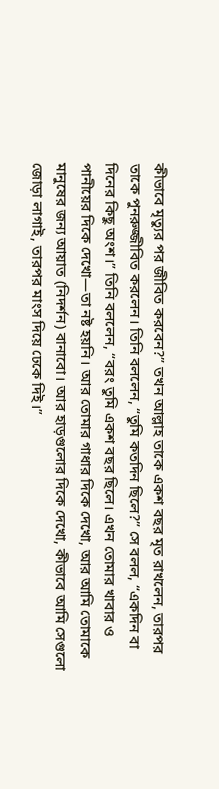কীভাবে মৃত্যুর পর জীবিত করবেন?” তখন আল্লাহ তাকে একশ বছর মৃত রাখলেন, তারপর তাকে পুনরুজ্জীবিত করলেন। তিনি বললেন, “তুমি কতদিন ছিলে?” সে বলল, “একদিন বা দিনের কিছু অংশ।” তিনি বললেন, “বরং তুমি একশ বছর ছিলে। এখন তোমার খাবার ও পানীয়ের দিকে দেখো—তা নষ্ট হয়নি। আর তোমার গাধার দিকে দেখো, আর আমি তোমাকে মানুষের জন্য আয়াত (নিদর্শন) বানাবো। আর হাড়গুলোর দিকে দেখো, কীভাবে আমি সেগুলো জোড়া লাগাই, তারপর মাংস দিয়ে ঢেকে দিই।”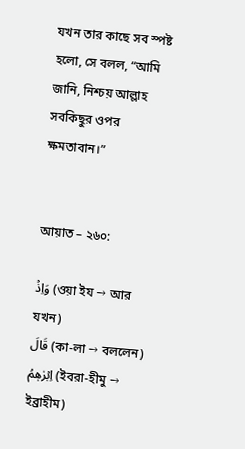যখন তার কাছে সব স্পষ্ট হলো, সে বলল, “আমি জানি, নিশ্চয় আল্লাহ সবকিছুর ওপর ক্ষমতাবান।”


আয়াত – ২৬০:

وَاِذۡ (ওয়া ইয → আর যখন)
قَالَ (কা-লা → বললেন)
اِبۡرٰهٖمُ (ইবরা-হীমু → ইব্রাহীম)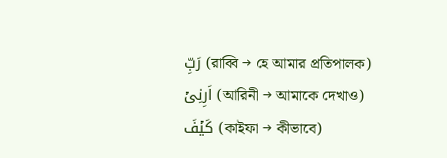رَبِّ (রাব্বি → হে আমার প্রতিপালক)
اَرِنِیۡ (আরিনী → আমাকে দেখাও)
كَيۡفَ (কাইফা → কীভাবে)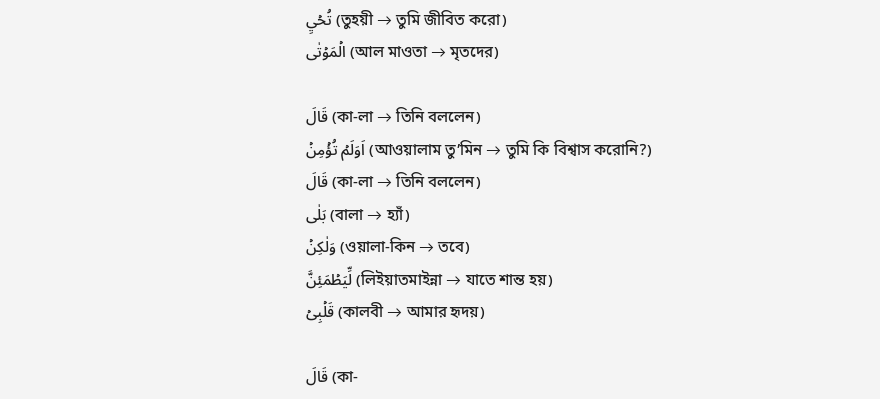تُحۡيِ (তুহয়ী → তুমি জীবিত করো)
الۡمَوۡتٰی (আল মাওতা → মৃতদের)

قَالَ (কা-লা → তিনি বললেন)
اَوَلَمۡ تُؤۡمِنۡ (আওয়ালাম তু’মিন → তুমি কি বিশ্বাস করোনি?)
قَالَ (কা-লা → তিনি বললেন)
بَلٰى (বালা → হ্যাঁ)
وَلٰكِنۡ (ওয়ালা-কিন → তবে)
لِّيَطۡمَئِنَّ (লিইয়াতমাইন্না → যাতে শান্ত হয়)
قَلۡبِیۡ (কালবী → আমার হৃদয়)

قَالَ (কা-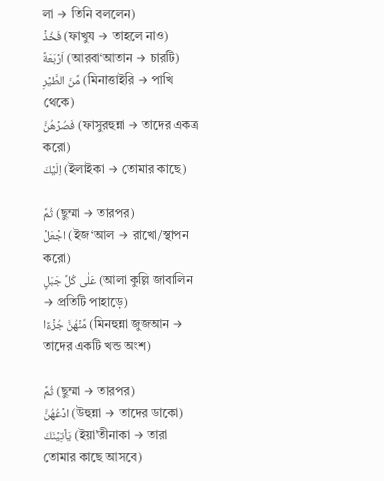লা → তিনি বললেন)
فَخُذۡ (ফাখুয → তাহলে নাও)
اَرۡبَعَةً (আরবা‘আতান → চারটি)
مِّنَ الطَّيۡرِ (মিনাত্তাইরি → পাখি থেকে)
فَصُرۡهُنَّ (ফাসুরহুন্না → তাদের একত্র করো)
اِلَيۡكَ (ইলাইকা → তোমার কাছে)

ثُمَّ (ছুম্মা → তারপর)
اجۡعَلۡ (ইজ‘আল → রাখো/স্থাপন করো)
عَلٰى كُلِّ جَبَلٍ (আলা কুল্লি জাবালিন → প্রতিটি পাহাড়ে)
مِّنۡهُنَّ جُزۡءًا (মিনহুন্না জুজআন → তাদের একটি খন্ড অংশ)

ثُمَّ (ছুম্মা → তারপর)
ادۡعُهُنَّ (উহুন্না → তাদের ডাকো)
يَاۡتِيۡنَكَ (ইয়া’তীনাকা → তারা তোমার কাছে আসবে)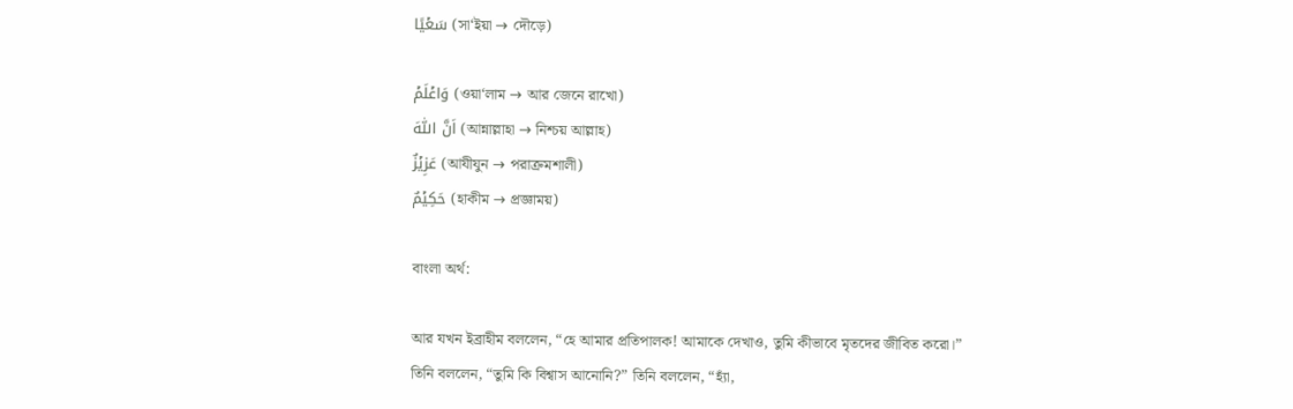سَعۡيًا (সা‘ইয়া → দৌড়ে)

وَاعۡلَمۡ (ওয়া‘লাম → আর জেনে রাখো)
اَنَّ اللّٰهَ (আন্নাল্লাহা → নিশ্চয় আল্লাহ)
عَزِيۡزٌ (আযীযুন → পরাক্রমশালী)
حَكِيۡمٌ (হাকীম → প্রজ্ঞাময়)

বাংলা অর্থ:

আর যখন ইব্রাহীম বললেন, “হে আমার প্রতিপালক! আমাকে দেখাও, তুমি কীভাবে মৃতদের জীবিত করো।” তিনি বললেন, “তুমি কি বিশ্বাস আনোনি?” তিনি বললেন, “হ্যাঁ,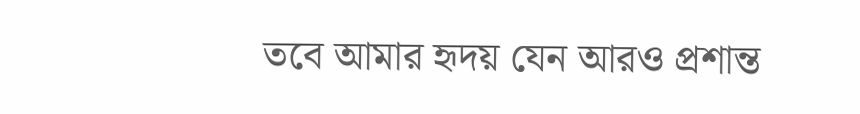তবে আমার হৃদয় যেন আরও প্রশান্ত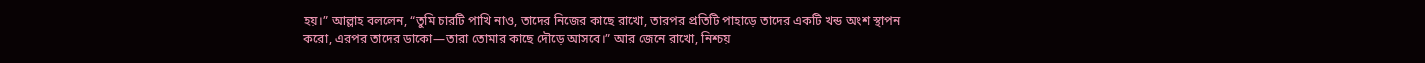হয়।” আল্লাহ বললেন, “তুমি চারটি পাখি নাও, তাদের নিজের কাছে রাখো, তারপর প্রতিটি পাহাড়ে তাদের একটি খন্ড অংশ স্থাপন করো, এরপর তাদের ডাকো—তারা তোমার কাছে দৌড়ে আসবে।” আর জেনে রাখো, নিশ্চয়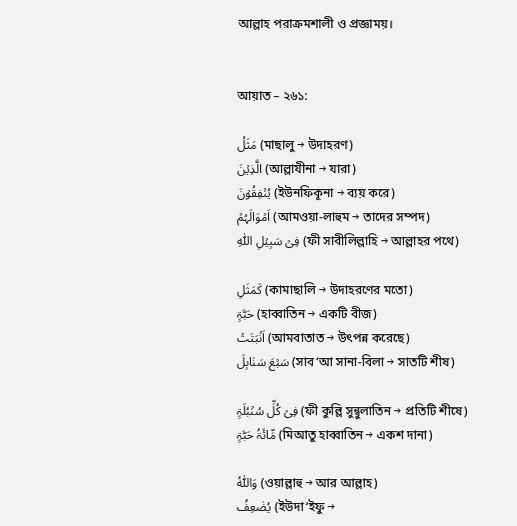আল্লাহ পরাক্রমশালী ও প্রজ্ঞাময়।


আয়াত – ২৬১:

مَثَلُ (মাছালু → উদাহরণ)
الَّذِیۡنَ (আল্লাযীনা → যারা)
یُنۡفِقُوۡنَ (ইউনফিকূনা → ব্যয় করে)
اَمۡوَالَہُمۡ (আমওয়া-লাহুম → তাদের সম্পদ)
فِیۡ سَبِیۡلِ اللّٰہِ (ফী সাবীলিল্লাহি → আল্লাহর পথে)

کَمَثَلِ (কামাছালি → উদাহরণের মতো)
حَبَّۃٍ (হাব্বাতিন → একটি বীজ)
اَنۡبَتَتۡ (আমবাতাত → উৎপন্ন করেছে)
سَبۡعَ سَنَابِلَ (সাব‘আ সানা-বিলা → সাতটি শীষ)

فِیۡ كُلِّ سُنۡبُلَۃٍ (ফী কুল্লি সুন্বুলাতিন → প্রতিটি শীষে)
مِّائَۃُ حَبَّۃٍ (মিআতু হাব্বাতিন → একশ দানা)

وَاللّٰهُ (ওয়াল্লাহু → আর আল্লাহ)
یُضٰعِفُ (ইউদা‘ইফু →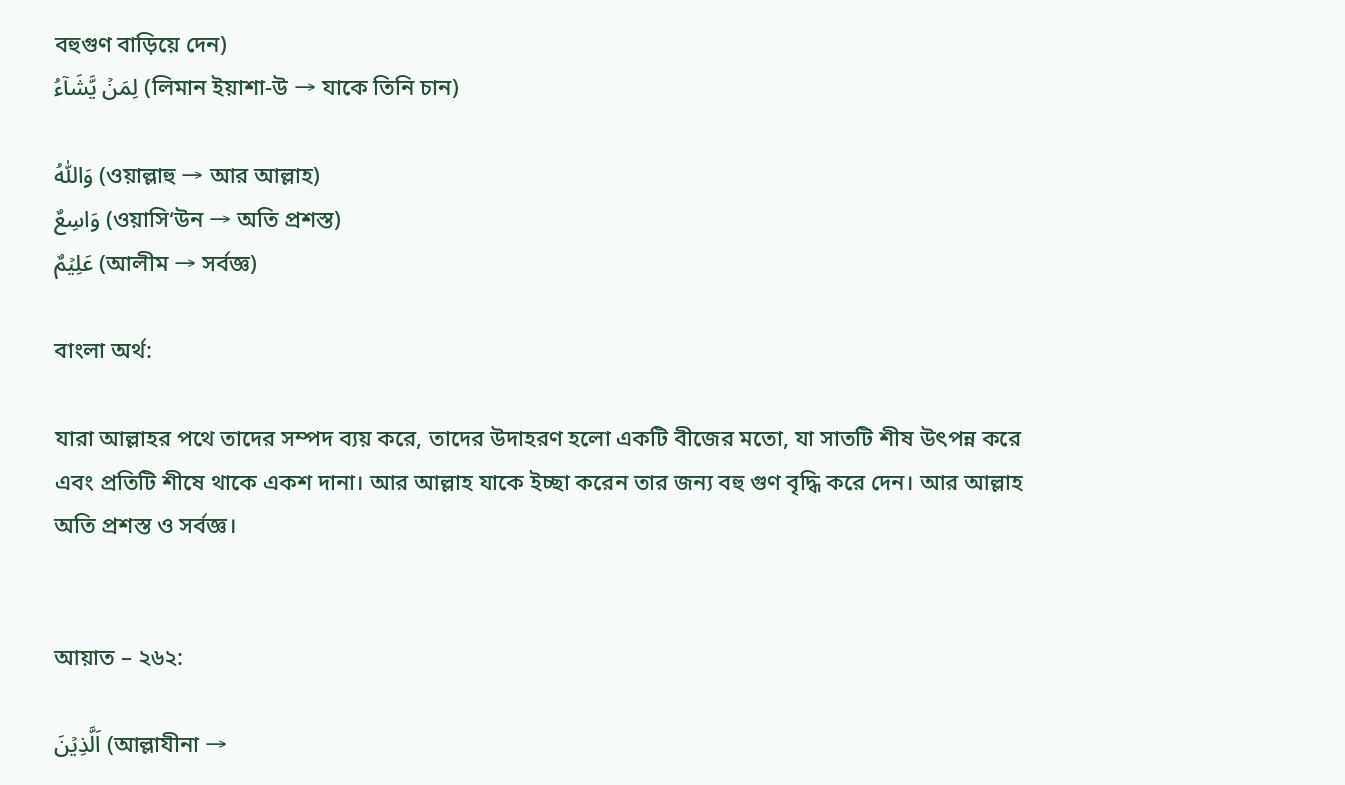বহুগুণ বাড়িয়ে দেন)
لِمَنۡ یَّشَآءُ (লিমান ইয়াশা-উ → যাকে তিনি চান)

وَاللّٰهُ (ওয়াল্লাহু → আর আল্লাহ)
وَاسِعٌ (ওয়াসি‘উন → অতি প্রশস্ত)
عَلِیۡمٌ (আলীম → সর্বজ্ঞ)

বাংলা অর্থ:

যারা আল্লাহর পথে তাদের সম্পদ ব্যয় করে, তাদের উদাহরণ হলো একটি বীজের মতো, যা সাতটি শীষ উৎপন্ন করে এবং প্রতিটি শীষে থাকে একশ দানা। আর আল্লাহ যাকে ইচ্ছা করেন তার জন্য বহু গুণ বৃদ্ধি করে দেন। আর আল্লাহ অতি প্রশস্ত ও সর্বজ্ঞ।


আয়াত – ২৬২:

اَلَّذِیۡنَ (আল্লাযীনা →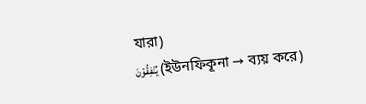যারা)
یُنۡفِقُوۡنَ (ইউনফিকূনা → ব্যয় করে)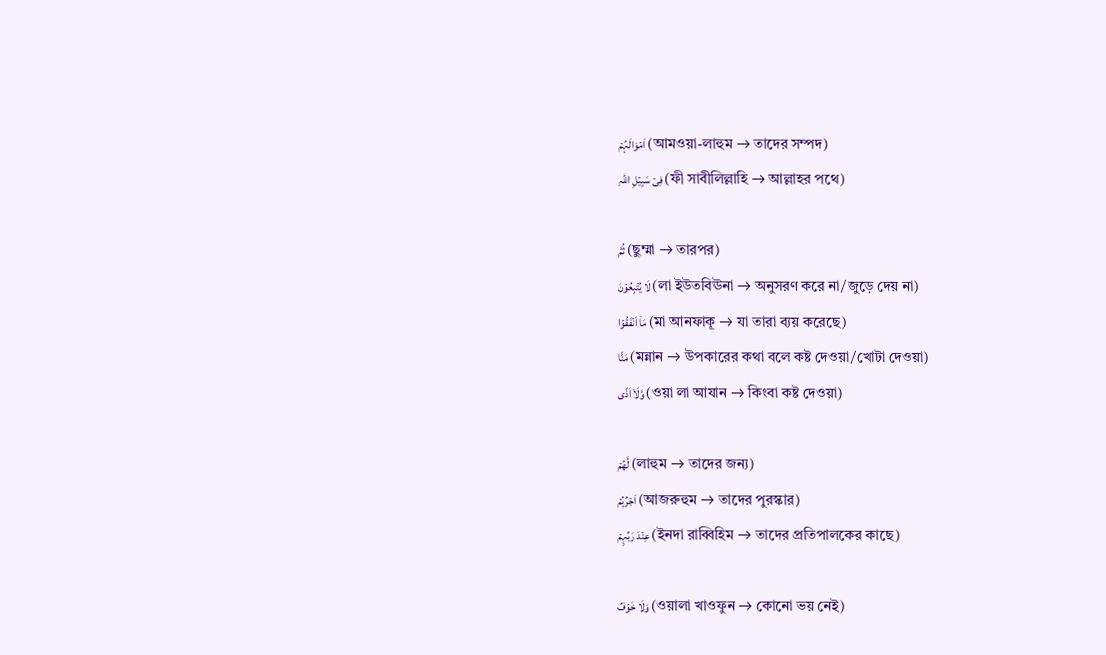اَمۡوَالَہُمۡ (আমওয়া-লাহুম → তাদের সম্পদ)
فِیۡ سَبِیۡلِ اللّٰہِ (ফী সাবীলিল্লাহি → আল্লাহর পথে)

ثُمَّ (ছুম্মা → তারপর)
لَا یُتۡبِعُوۡنَ (লা ইউতবিঊনা → অনুসরণ করে না/জুড়ে দেয় না)
مَاۤ اَنۡفَقُوۡا (মা আনফাকূ → যা তারা ব্যয় করেছে)
مَنًّا (মন্নান → উপকারের কথা বলে কষ্ট দেওয়া/খোটা দেওয়া)
وَّلَاۤ اَذًى (ওয়া লা আযান → কিংবা কষ্ট দেওয়া)

لَّهُمۡ (লাহুম → তাদের জন্য)
اَجۡرُہُمۡ (আজরুহুম → তাদের পুরস্কার)
عِنۡدَ رَبِّہِمۡ (ইনদা রাব্বিহিম → তাদের প্রতিপালকের কাছে)

وَلَا خَوۡفٌ (ওয়ালা খাওফুন → কোনো ভয় নেই)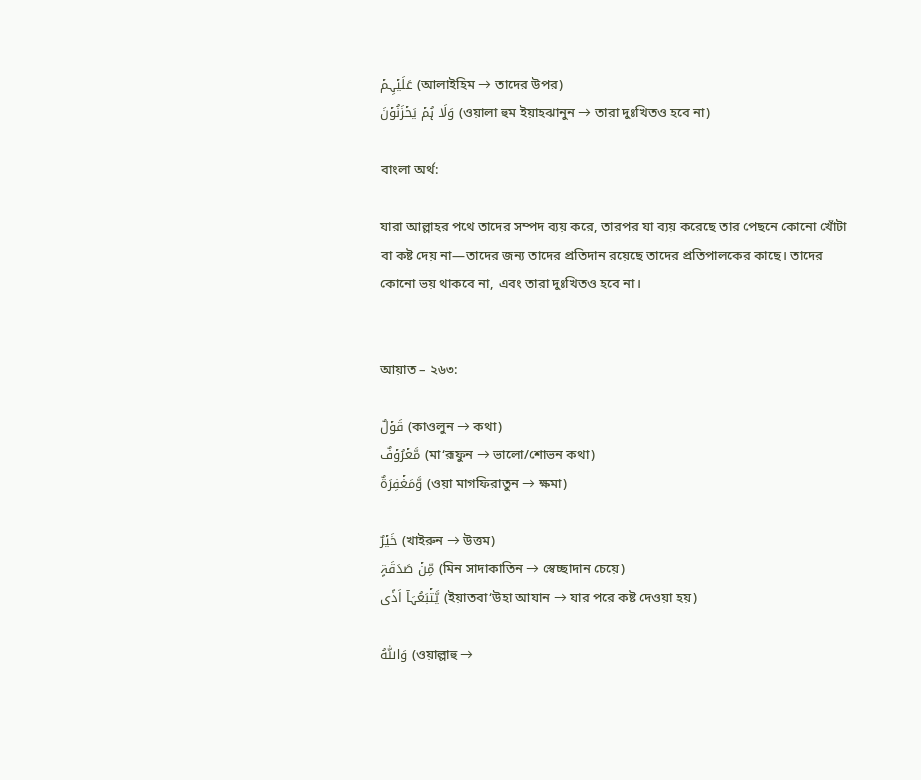عَلَیۡہِمۡ (আলাইহিম → তাদের উপর)
وَلَا ہُمۡ یَحۡزَنُوۡنَ (ওয়ালা হুম ইয়াহঝানুন → তারা দুঃখিতও হবে না)

বাংলা অর্থ:

যারা আল্লাহর পথে তাদের সম্পদ ব্যয় করে, তারপর যা ব্যয় করেছে তার পেছনে কোনো খোঁটা বা কষ্ট দেয় না—তাদের জন্য তাদের প্রতিদান রয়েছে তাদের প্রতিপালকের কাছে। তাদের কোনো ভয় থাকবে না, এবং তারা দুঃখিতও হবে না।


আয়াত – ২৬৩:

قَوۡلٌ (কাওলুন → কথা)
مَّعۡرُوۡفٌ (মা‘রূফুন → ভালো/শোভন কথা)
وَّمَغۡفِرَۃٌ (ওয়া মাগফিরাতুন → ক্ষমা)

خَیۡرٌ (খাইরুন → উত্তম)
مِّنۡ صَدَقَۃٍ (মিন সাদাকাতিন → স্বেচ্ছাদান চেয়ে)
یَّتۡبَعُہَاۤ اَذًی (ইয়াতবা‘উহা আযান → যার পরে কষ্ট দেওয়া হয়)

وَاللّٰهُ (ওয়াল্লাহু →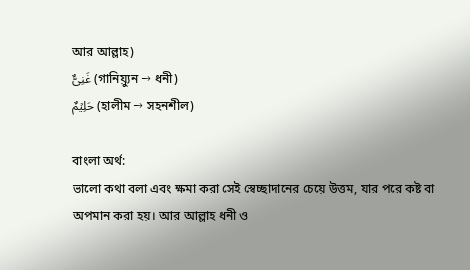আর আল্লাহ)
غَنِیٌّ (গানিয়্যুন → ধনী)
حَلِیۡمٌ (হালীম → সহনশীল)

বাংলা অর্থ:
ভালো কথা বলা এবং ক্ষমা করা সেই স্বেচ্ছাদানের চেয়ে উত্তম, যার পরে কষ্ট বা অপমান করা হয়। আর আল্লাহ ধনী ও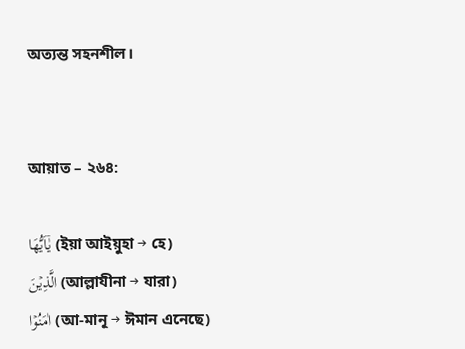অত্যন্ত সহনশীল।


আয়াত – ২৬৪:

یٰۤاَیُّهَا (ইয়া আইয়ুহা → হে)
الَّذِیۡنَ (আল্লাযীনা → যারা)
اٰمَنُوۡا (আ-মানূ → ঈমান এনেছে)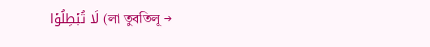لَا تُبۡطِلُوۡا (লা তুবতিলূ →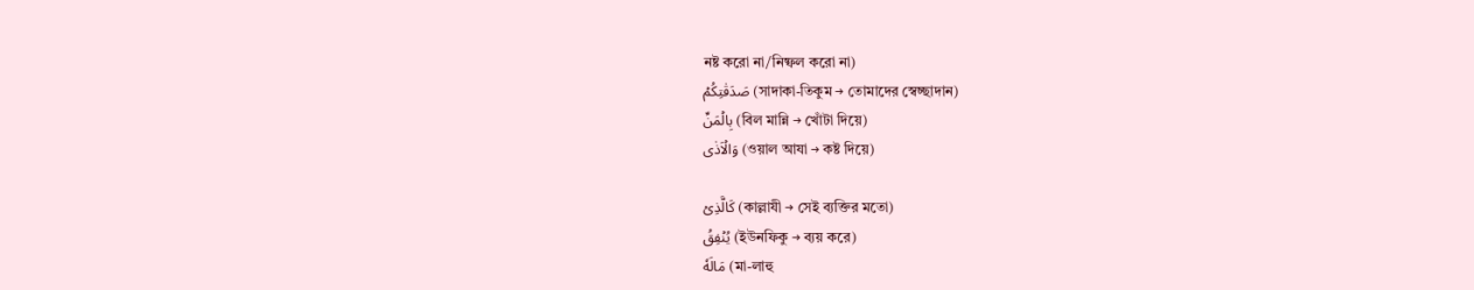নষ্ট করো না/নিষ্ফল করো না)
صَدَقٰتِکُمۡ (সাদাকা-তিকুম → তোমাদের স্বেচ্ছাদান)
بِالۡمَنِّ (বিল মান্নি → খোঁটা দিয়ে)
وَالۡاَذٰی (ওয়াল আযা → কষ্ট দিয়ে)

كَالَّذِیۡ (কাল্লাযী → সেই ব্যক্তির মতো)
یُنۡفِقُ (ইউনফিকু → ব্যয় করে)
مَالَهٗ (মা-লাহু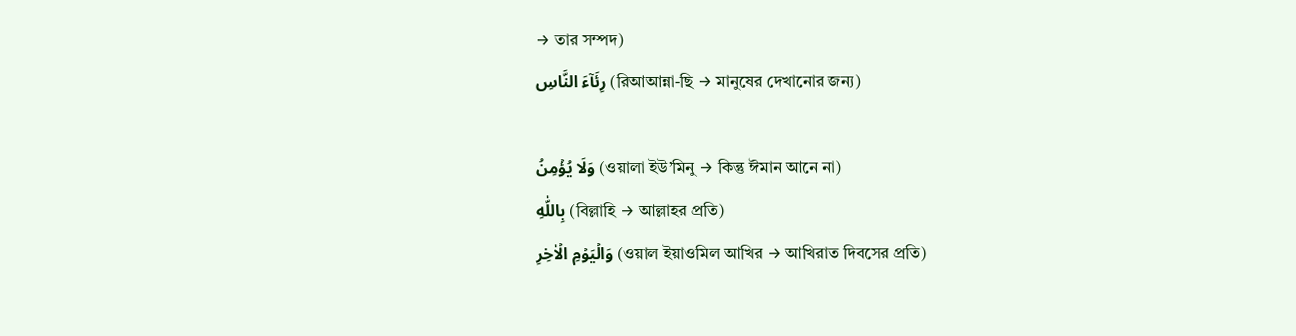→ তার সম্পদ)
رِئَآءَ النَّاسِ (রিআআন্না-ছি → মানুষের দেখানোর জন্য)

وَلَا یُؤۡمِنُ (ওয়ালা ইউ’মিনু → কিন্তু ঈমান আনে না)
بِاللّٰهِ (বিল্লাহি → আল্লাহর প্রতি)
وَالۡیَوۡمِ الۡاٰخِرِ (ওয়াল ইয়াওমিল আখির → আখিরাত দিবসের প্রতি)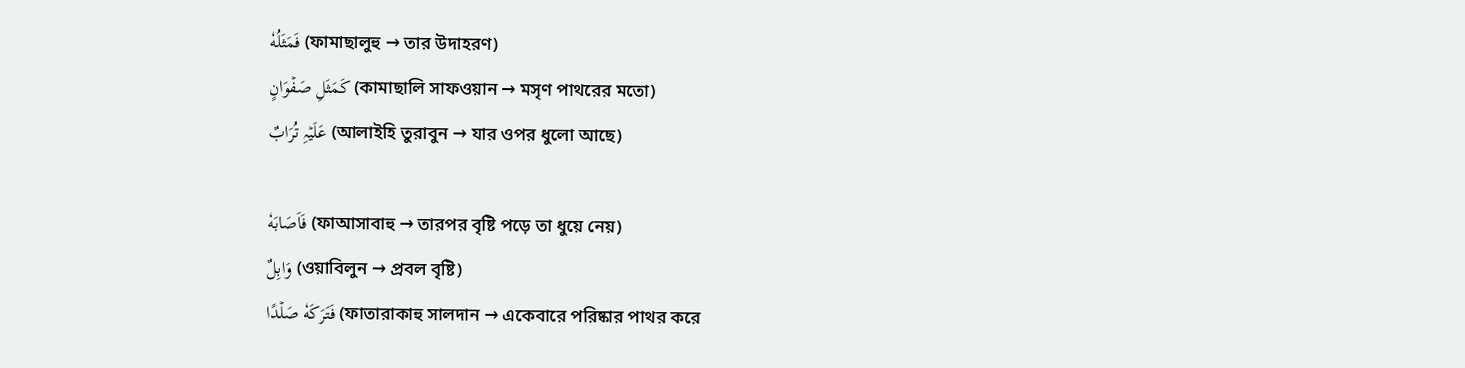فَمَثَلُهٗ (ফামাছালুহু → তার উদাহরণ)
كَمَثَلِ صَفۡوَانٍ (কামাছালি সাফওয়ান → মসৃণ পাথরের মতো)
عَلَیۡہِ تُرَابٌ (আলাইহি তুরাবুন → যার ওপর ধুলো আছে)

فَاَصَابَهٗ (ফাআসাবাহু → তারপর বৃষ্টি পড়ে তা ধুয়ে নেয়)
وَابِلٌ (ওয়াবিলুন → প্রবল বৃষ্টি)
فَتَرَکَهٗ صَلۡدًا (ফাতারাকাহু সালদান → একেবারে পরিষ্কার পাথর করে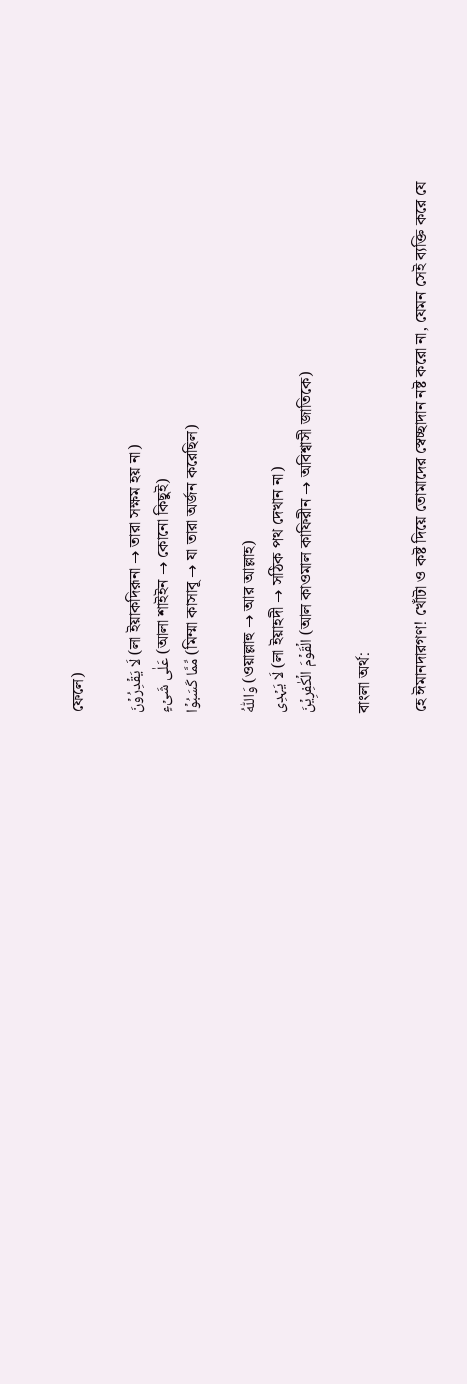ফেলে)

لَا یَقۡدِرُوۡنَ (লা ইয়াকদিরূনা → তারা সক্ষম হয় না)
عَلٰی شَیۡءٍ (আলা শাইইন → কোনো কিছুই)
مِّمَّا كَسَبُوۡا (মিম্মা কাসাবূ → যা তারা অর্জন করেছিল)

وَاللّٰهُ (ওয়াল্লাহু → আর আল্লাহ)
لَا یَہۡدِی (লা ইয়াহদী → সঠিক পথ দেখান না)
الۡقَوۡمَ الۡکٰفِرِیۡنَ (আল কাওমাল কাফিরীন → অবিশ্বাসী জাতিকে)

বাংলা অর্থ:

হে ঈমানদারগণ! খোঁটা ও কষ্ট দিয়ে তোমাদের স্বেচ্ছাদান নষ্ট করো না, যেমন সেই ব্যক্তি করে যে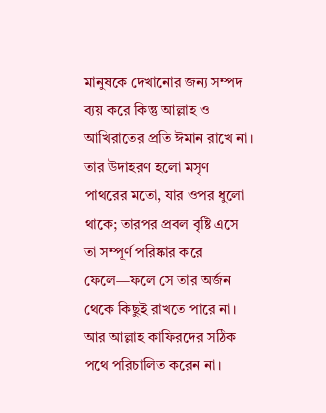মানুষকে দেখানোর জন্য সম্পদ ব্যয় করে কিন্তু আল্লাহ ও আখিরাতের প্রতি ঈমান রাখে না। তার উদাহরণ হলো মসৃণ পাথরের মতো, যার ওপর ধুলো থাকে; তারপর প্রবল বৃষ্টি এসে তা সম্পূর্ণ পরিষ্কার করে ফেলে—ফলে সে তার অর্জন থেকে কিছুই রাখতে পারে না। আর আল্লাহ কাফিরদের সঠিক পথে পরিচালিত করেন না।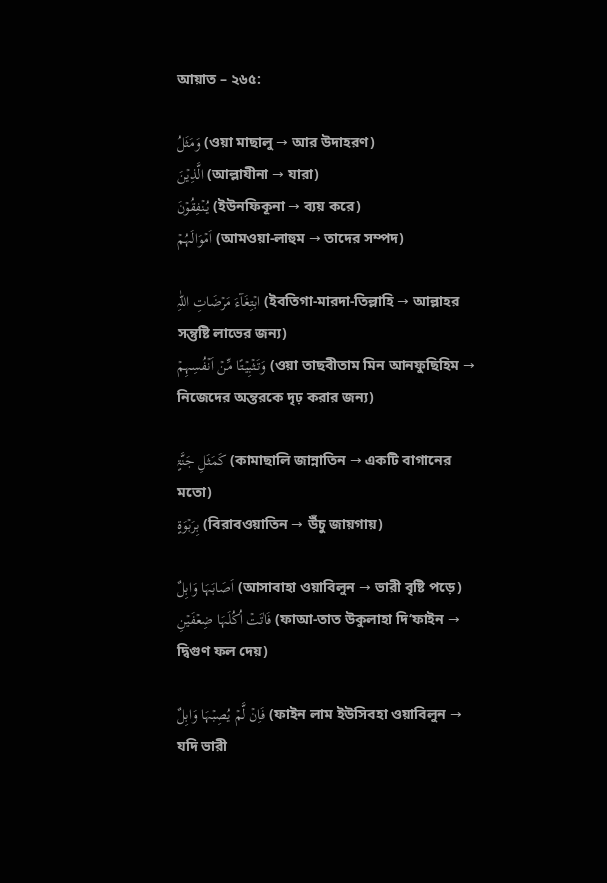আয়াত – ২৬৫:

وَمَثَلُ (ওয়া মাছালু → আর উদাহরণ)
الَّذِیۡنَ (আল্লাযীনা → যারা)
یُنۡفِقُوۡنَ (ইউনফিকূনা → ব্যয় করে)
اَمۡوَالَہُمۡ (আমওয়া-লাহুম → তাদের সম্পদ)

ابۡتِغَآءَ مَرۡضَاتِ اللّٰہِ (ইবতিগা-মারদা-তিল্লাহি → আল্লাহর সন্তুষ্টি লাভের জন্য)
وَتَثۡبِیۡتًا مِّنۡ اَنۡفُسِہِمۡ (ওয়া তাছবীতাম মিন আনফুছিহিম → নিজেদের অন্তরকে দৃঢ় করার জন্য)

كَمَثَلِ جَنَّۃٍ (কামাছালি জান্নাতিন → একটি বাগানের মতো)
بِرَبۡوَۃٍ (বিরাবওয়াতিন → উঁচু জায়গায়)

اَصَابَہَا وَابِلٌ (আসাবাহা ওয়াবিলুন → ভারী বৃষ্টি পড়ে)
فَاٰتَتۡ اُکُلَہَا ضِعۡفَیۡنِ (ফাআ-তাত উকুলাহা দি‘ফাইন → দ্বিগুণ ফল দেয়)

فَاِنۡ لَّمۡ یُصِبۡہَا وَابِلٌ (ফাইন লাম ইউসিবহা ওয়াবিলুন → যদি ভারী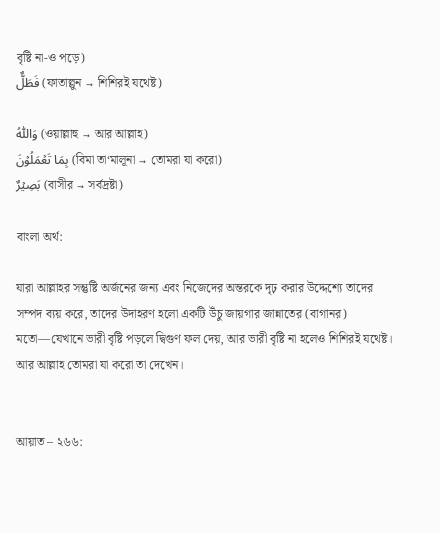বৃষ্টি না-ও পড়ে)
فَطَلٌّ (ফাতাল্লুন → শিশিরই যথেষ্ট)

وَاللّٰهُ (ওয়াল্লাহু → আর আল্লাহ)
بِمَا تَعۡمَلُوۡنَ (বিমা তা‘মালূনা → তোমরা যা করো)
بَصِیۡرٌ (বাসীর → সর্বদ্রষ্টা)

বাংলা অর্থ:

যারা আল্লাহর সন্তুষ্টি অর্জনের জন্য এবং নিজেদের অন্তরকে দৃঢ় করার উদ্দেশ্যে তাদের সম্পদ ব্যয় করে, তাদের উদাহরণ হলো একটি উঁচু জায়গার জান্নাতের (বাগানর) মতো—যেখানে ভারী বৃষ্টি পড়লে দ্বিগুণ ফল দেয়, আর ভারী বৃষ্টি না হলেও শিশিরই যথেষ্ট। আর আল্লাহ তোমরা যা করো তা দেখেন।


আয়াত – ২৬৬: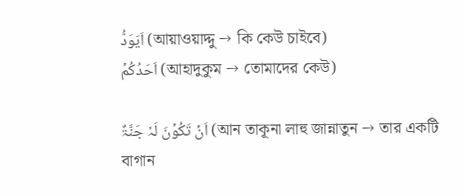اَیَوَدُّ (আয়াওয়াদ্দু → কি কেউ চাইবে)
اَحَدُکُمۡ (আহাদুকুম → তোমাদের কেউ)

اَنۡ تَکُوۡنَ لَہٗ جَنَّۃٌ (আন তাকূনা লাহু জান্নাতুন → তার একটি বাগান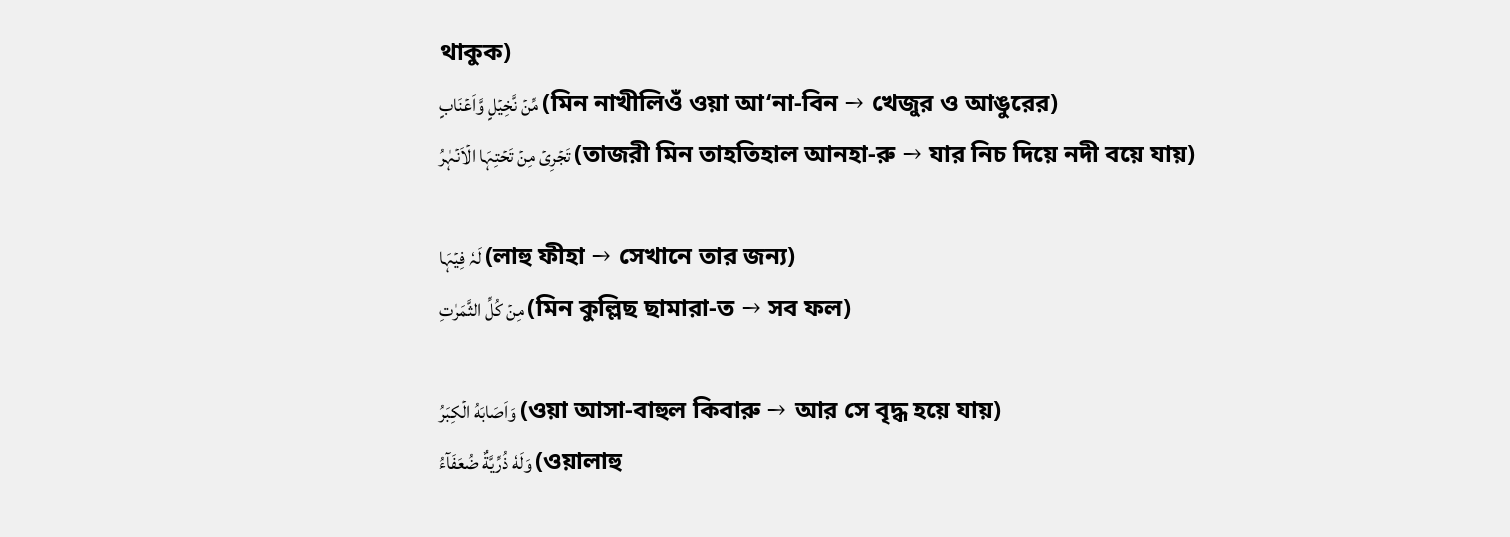থাকুক)
مِّنۡ نَّخِیۡلٍ وَّاَعۡنَابٍ (মিন নাখীলিওঁ ওয়া আ‘না-বিন → খেজুর ও আঙুরের)
تَجۡرِیۡ مِنۡ تَحۡتِہَا الۡاَنۡہٰرُ (তাজরী মিন তাহতিহাল আনহা-রু → যার নিচ দিয়ে নদী বয়ে যায়)

لَہٗ فِیۡہَا (লাহু ফীহা → সেখানে তার জন্য)
مِنۡ كُلِّ الثَّمَرٰتِ (মিন কুল্লিছ ছামারা-ত → সব ফল)

وَاَصَابَهُ الۡكِبَرُ (ওয়া আসা-বাহুল কিবারু → আর সে বৃদ্ধ হয়ে যায়)
وَلَهٗ ذُرِّیَّةٌ ضُعَفَآءُ (ওয়ালাহু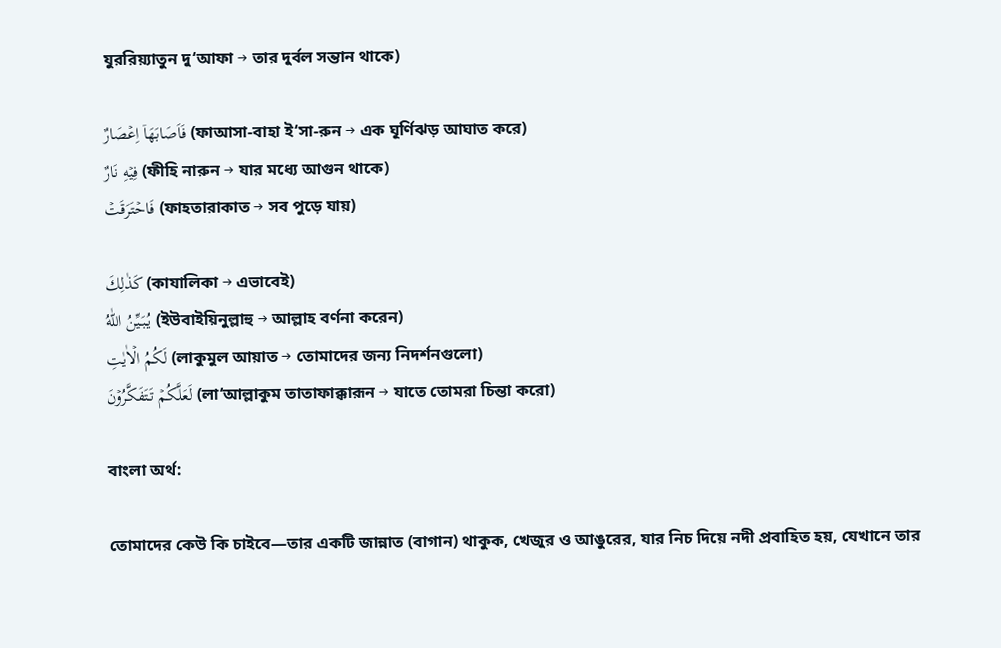যুররিয়্যাতুন দু‘আফা → তার দুর্বল সন্তান থাকে)

فَاَصَابَهَاۤ اِعۡصَارٌ (ফাআসা-বাহা ই‘সা-রুন → এক ঘূর্ণিঝড় আঘাত করে)
فِیۡهِ نَارٌ (ফীহি নারুন → যার মধ্যে আগুন থাকে)
فَاحۡتَرَقَتۡ (ফাহতারাকাত → সব পুড়ে যায়)

كَذٰلِكَ (কাযালিকা → এভাবেই)
یُبَیِّنُ اللّٰهُ (ইউবাইয়িনুল্লাহু → আল্লাহ বর্ণনা করেন)
لَكُمُ الۡاٰیٰتِ (লাকুমুল আয়াত → তোমাদের জন্য নিদর্শনগুলো)
لَعَلَّكُمۡ تَتَفَكَّرُوۡنَ (লা‘আল্লাকুম তাতাফাক্কারূন → যাতে তোমরা চিন্তা করো)

বাংলা অর্থ:

তোমাদের কেউ কি চাইবে—তার একটি জান্নাত (বাগান) থাকুক, খেজুর ও আঙুরের, যার নিচ দিয়ে নদী প্রবাহিত হয়, যেখানে তার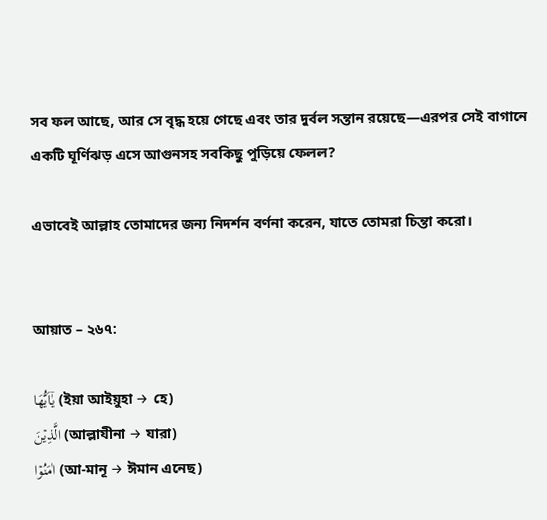সব ফল আছে, আর সে বৃদ্ধ হয়ে গেছে এবং তার দুর্বল সন্তান রয়েছে—এরপর সেই বাগানে একটি ঘূর্ণিঝড় এসে আগুনসহ সবকিছু পুড়িয়ে ফেলল?

এভাবেই আল্লাহ তোমাদের জন্য নিদর্শন বর্ণনা করেন, যাতে তোমরা চিন্তা করো।


আয়াত – ২৬৭:

یٰۤاَیُّهَا (ইয়া আইয়ুহা → হে)
الَّذِیۡنَ (আল্লাযীনা → যারা)
اٰمَنُوۡا (আ-মানূ → ঈমান এনেছ)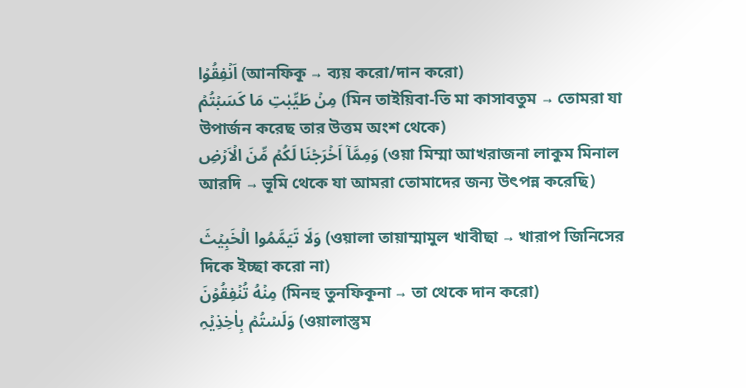اَنۡفِقُوۡا (আনফিকূ → ব্যয় করো/দান করো)
مِنۡ طَیِّبٰتِ مَا كَسَبۡتُمۡ (মিন তাইয়িবা-তি মা কাসাবতুম → তোমরা যা উপার্জন করেছ তার উত্তম অংশ থেকে)
وَمِمَّاۤ اَخۡرَجۡنَا لَكُمۡ مِّنَ الۡاَرۡضِ (ওয়া মিম্মা আখরাজনা লাকুম মিনাল আরদি → ভূমি থেকে যা আমরা তোমাদের জন্য উৎপন্ন করেছি)

وَلَا تَيَمَّمُوا الۡخَبِیۡثَ (ওয়ালা তায়াম্মামুল খাবীছা → খারাপ জিনিসের দিকে ইচ্ছা করো না)
مِنۡهُ تُنۡفِقُوۡنَ (মিনহু তুনফিকূনা → তা থেকে দান করো)
وَلَسۡتُمۡ بِاٰخِذِیۡہِ (ওয়ালাস্তুম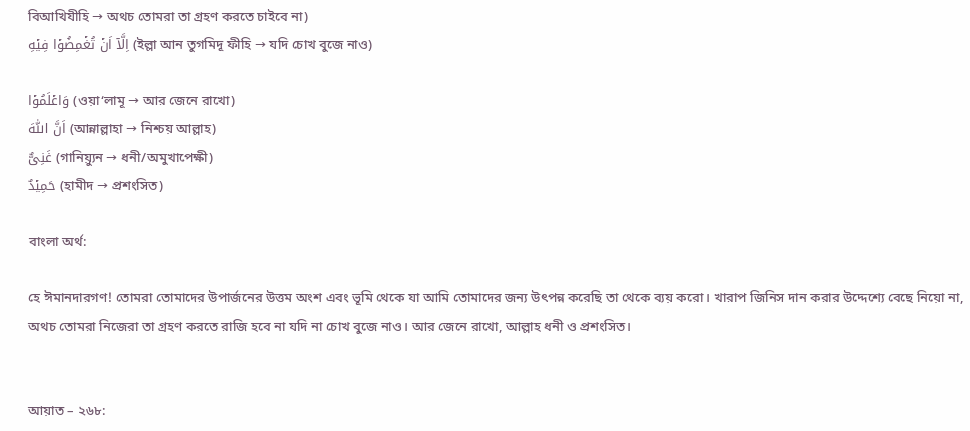বিআখিযীহি → অথচ তোমরা তা গ্রহণ করতে চাইবে না)
اِلَّاۤ اَنۡ تُغۡمِضُوۡا فِیۡهِ (ইল্লা আন তুগমিদূ ফীহি → যদি চোখ বুজে নাও)

وَاعۡلَمُوۡا (ওয়া‘লামূ → আর জেনে রাখো)
اَنَّ اللّٰهَ (আন্নাল্লাহা → নিশ্চয় আল্লাহ)
غَنِیٌّ (গানিয়্যুন → ধনী/অমুখাপেক্ষী)
حَمِیۡدٌ (হামীদ → প্রশংসিত)

বাংলা অর্থ:

হে ঈমানদারগণ! তোমরা তোমাদের উপার্জনের উত্তম অংশ এবং ভূমি থেকে যা আমি তোমাদের জন্য উৎপন্ন করেছি তা থেকে ব্যয় করো। খারাপ জিনিস দান করার উদ্দেশ্যে বেছে নিয়ো না, অথচ তোমরা নিজেরা তা গ্রহণ করতে রাজি হবে না যদি না চোখ বুজে নাও। আর জেনে রাখো, আল্লাহ ধনী ও প্রশংসিত।


আয়াত – ২৬৮: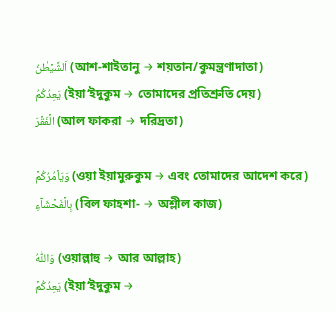اَلشَّیۡطٰنُ (আশ-শাইতানু → শয়তান/কুমন্ত্রণাদাতা)
یَعِدُکُمُ (ইয়া‘ইদুকুম → তোমাদের প্রতিশ্রুতি দেয়)
الۡفَقۡرَ (আল ফাকরা → দরিদ্রতা)

وَیَاۡمُرُکُمۡ (ওয়া ইয়ামুরুকুম → এবং তোমাদের আদেশ করে)
بِالۡفَحۡشَآءِ (বিল ফাহশা- → অশ্লীল কাজ)

وَاللّٰهُ (ওয়াল্লাহু → আর আল্লাহ)
یَعِدُکُمۡ (ইয়া‘ইদুকুম →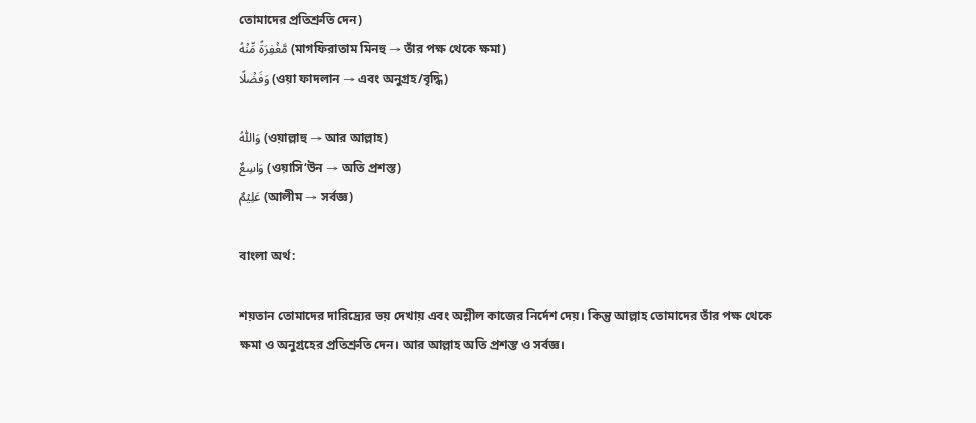তোমাদের প্রতিশ্রুতি দেন)
مَّغۡفِرَۃً مِّنۡهُ (মাগফিরাতাম মিনহু → তাঁর পক্ষ থেকে ক্ষমা)
وَفَضۡلًا (ওয়া ফাদলান → এবং অনুগ্রহ/বৃদ্ধি)

وَاللّٰهُ (ওয়াল্লাহু → আর আল্লাহ)
وَاسِعٌ (ওয়াসি‘উন → অতি প্রশস্ত)
عَلِیۡمٌ (আলীম → সর্বজ্ঞ)

বাংলা অর্থ:

শয়তান তোমাদের দারিদ্র্যের ভয় দেখায় এবং অশ্লীল কাজের নির্দেশ দেয়। কিন্তু আল্লাহ তোমাদের তাঁর পক্ষ থেকে ক্ষমা ও অনুগ্রহের প্রতিশ্রুতি দেন। আর আল্লাহ অতি প্রশস্ত ও সর্বজ্ঞ।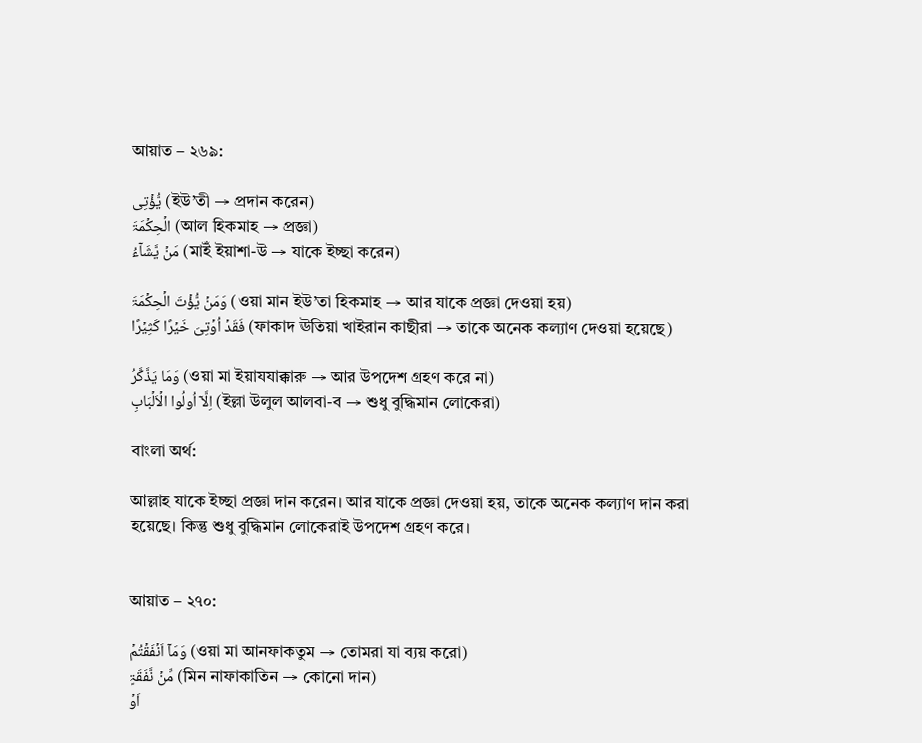আয়াত – ২৬৯:

یُّؤۡتِی (ইউ’তী → প্রদান করেন)
الۡحِکۡمَۃَ (আল হিকমাহ → প্রজ্ঞা)
مَنۡ یَّشَآءُ (মাইঁ ইয়াশা-উ → যাকে ইচ্ছা করেন)

وَمَنۡ یُّؤۡتَ الۡحِکۡمَۃَ (ওয়া মান ইউ’তা হিকমাহ → আর যাকে প্রজ্ঞা দেওয়া হয়)
فَقَدۡ اُوۡتِیَ خَیۡرًا کَثِیۡرًا (ফাকাদ ঊতিয়া খাইরান কাছীরা → তাকে অনেক কল্যাণ দেওয়া হয়েছে)

وَمَا یَذَّکَّرُ (ওয়া মা ইয়াযযাক্কারু → আর উপদেশ গ্রহণ করে না)
اِلَّاۤ اُولُوا الۡاَلۡبَابِ (ইল্লা উলুল আলবা-ব → শুধু বুদ্ধিমান লোকেরা)

বাংলা অর্থ:

আল্লাহ যাকে ইচ্ছা প্রজ্ঞা দান করেন। আর যাকে প্রজ্ঞা দেওয়া হয়, তাকে অনেক কল্যাণ দান করা হয়েছে। কিন্তু শুধু বুদ্ধিমান লোকেরাই উপদেশ গ্রহণ করে।


আয়াত – ২৭০:

وَمَاۤ اَنۡفَقۡتُمۡ (ওয়া মা আনফাকতুম → তোমরা যা ব্যয় করো)
مِّنۡ نَّفَقَۃٍ (মিন নাফাকাতিন → কোনো দান)
اَوۡ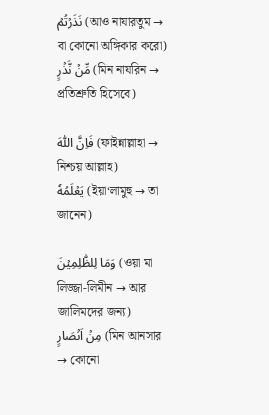نَذَرۡتُمۡ (আও নাযারতুম → বা কোনো অঙ্গিকার করো)
مِّنۡ نَّذۡرٍ (মিন নাযরিন → প্রতিশ্রুতি হিসেবে)

فَاِنَّ اللّٰهَ (ফাইন্নাল্লাহা → নিশ্চয় আল্লাহ)
یَعۡلَمُهٗ (ইয়া‘লামুহু → তা জানেন)

وَمَا لِلظّٰلِمِیۡنَ (ওয়া মা লিজ্জা-লিমীন → আর জালিমদের জন্য)
مِنۡ اَنۡصَارٍ (মিন আনসার → কোনো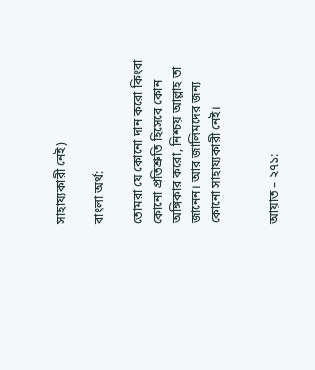সাহায্যকারী নেই)

বাংলা অর্থ:

তোমরা যে কোনো দান করো কিংবা কোনো প্রতিশ্রুতি হিসেবে কোন অঙ্গিকার করো, নিশ্চয় আল্লাহ তা জানেন। আর জালিমদের জন্য কোনো সাহায্যকারী নেই।


আয়াত – ২৭১: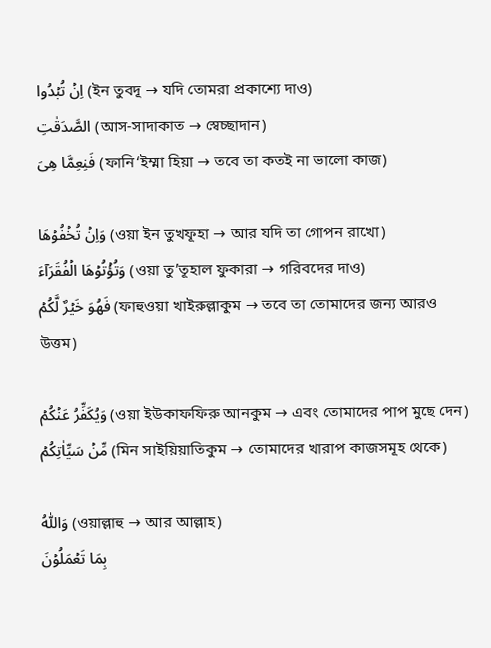اِنۡ تُبۡدُوا (ইন তুবদূ → যদি তোমরা প্রকাশ্যে দাও)
الصَّدَقٰتِ (আস-সাদাকাত → স্বেচ্ছাদান)
فَنِعِمَّا هِیَ (ফানি‘ইম্মা হিয়া → তবে তা কতই না ভালো কাজ)

وَاِنۡ تُخۡفُوۡهَا (ওয়া ইন তুখফূহা → আর যদি তা গোপন রাখো)
وَتُؤۡتُوۡهَا الۡفُقَرَآءَ (ওয়া তু’তূহাল ফুকারা → গরিবদের দাও)
فَهُوَ خَیۡرٌ لَّکُمۡ (ফাহুওয়া খাইরুল্লাকুম → তবে তা তোমাদের জন্য আরও উত্তম)

وَیُکَفِّرُ عَنۡکُمۡ (ওয়া ইউকাফফিরু আনকুম → এবং তোমাদের পাপ মুছে দেন)
مِّنۡ سَیِّاٰتِکُمۡ (মিন সাইয়িয়াতিকুম → তোমাদের খারাপ কাজসমূহ থেকে)

وَاللّٰهُ (ওয়াল্লাহু → আর আল্লাহ)
بِمَا تَعۡمَلُوۡنَ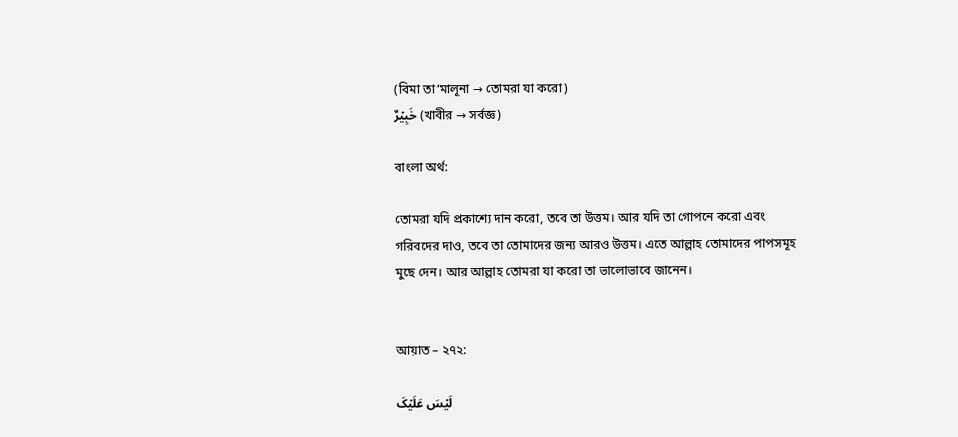(বিমা তা‘মালূনা → তোমরা যা করো)
خَبِیۡرٌ (খাবীর → সর্বজ্ঞ)

বাংলা অর্থ:

তোমরা যদি প্রকাশ্যে দান করো, তবে তা উত্তম। আর যদি তা গোপনে করো এবং গরিবদের দাও, তবে তা তোমাদের জন্য আরও উত্তম। এতে আল্লাহ তোমাদের পাপসমূহ মুছে দেন। আর আল্লাহ তোমরা যা করো তা ভালোভাবে জানেন।


আয়াত – ২৭২:

لَیۡسَ عَلَیۡکَ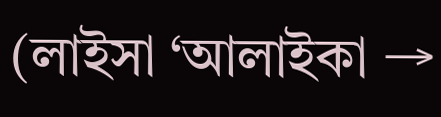(লাইসা ‘আলাইকা →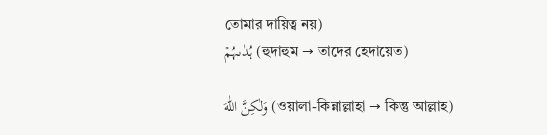তোমার দায়িত্ব নয়)
ہُدٰىہُمۡ (হুদাহুম → তাদের হেদায়েত)

وَلٰکِنَّ اللّٰهَ (ওয়ালা-কিন্নাল্লাহা → কিন্তু আল্লাহ)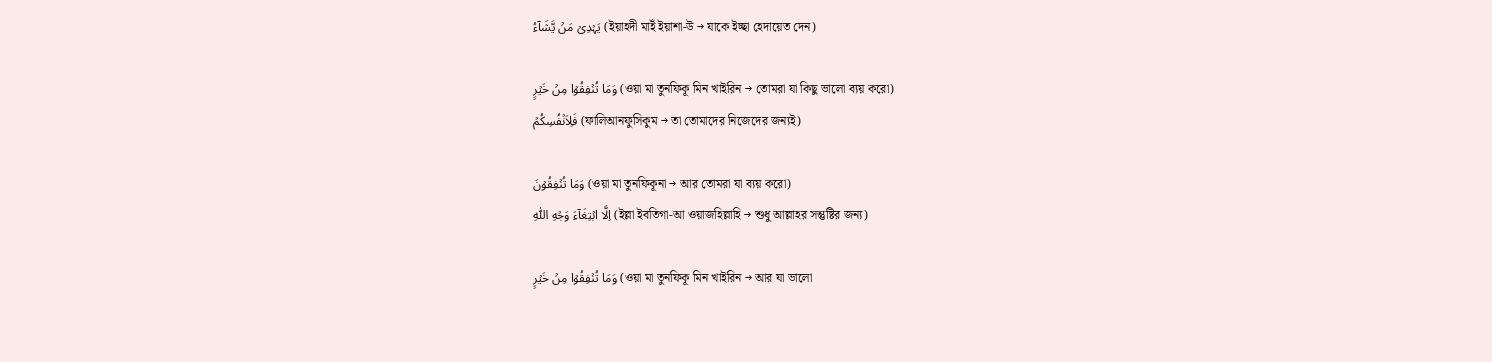یَہۡدِیۡ مَنۡ یَّشَآءُ (ইয়াহদী মাইঁ ইয়াশা-উ → যাকে ইচ্ছা হেদায়েত দেন)

وَمَا تُنۡفِقُوۡا مِنۡ خَیۡرٍ (ওয়া মা তুনফিকূ মিন খাইরিন → তোমরা যা কিছু ভালো ব্যয় করো)
فَلِاَنۡفُسِکُمۡ (ফালিআনফুসিকুম → তা তোমাদের নিজেদের জন্যই)

وَمَا تُنۡفِقُوۡنَ (ওয়া মা তুনফিকূনা → আর তোমরা যা ব্যয় করো)
اِلَّا ابۡتِغَآءَ وَجۡهِ اللّٰهِ (ইল্লা ইবতিগা-আ ওয়াজহিল্লাহি → শুধু আল্লাহর সন্তুষ্টির জন্য)

وَمَا تُنۡفِقُوۡا مِنۡ خَیۡرٍ (ওয়া মা তুনফিকূ মিন খাইরিন → আর যা ভালো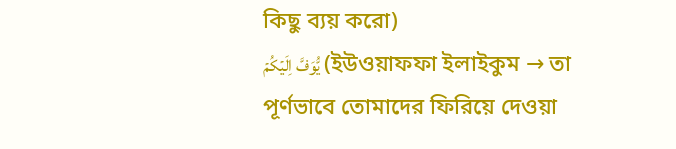কিছু ব্যয় করো)
یُّوَفَّ اِلَیۡکُمۡ (ইউওয়াফফা ইলাইকুম → তা পূর্ণভাবে তোমাদের ফিরিয়ে দেওয়া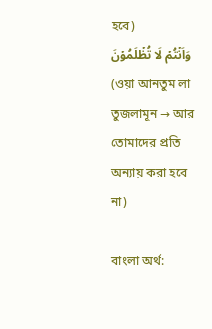হবে)
وَاَنۡتُمۡ لَا تُظۡلَمُوۡنَ (ওয়া আনতুম লা তুজলামূন → আর তোমাদের প্রতি অন্যায় করা হবে না)

বাংলা অর্থ: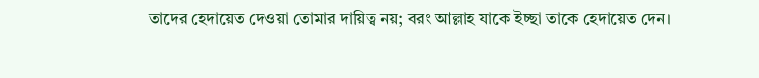তাদের হেদায়েত দেওয়া তোমার দায়িত্ব নয়; বরং আল্লাহ যাকে ইচ্ছা তাকে হেদায়েত দেন।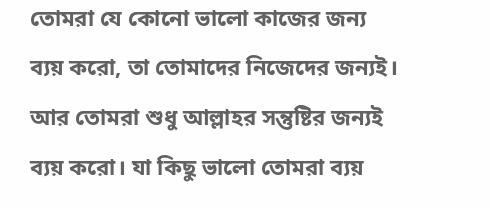তোমরা যে কোনো ভালো কাজের জন্য ব্যয় করো, তা তোমাদের নিজেদের জন্যই। আর তোমরা শুধু আল্লাহর সন্তুষ্টির জন্যই ব্যয় করো। যা কিছু ভালো তোমরা ব্যয়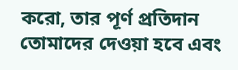করো, তার পূর্ণ প্রতিদান তোমাদের দেওয়া হবে এবং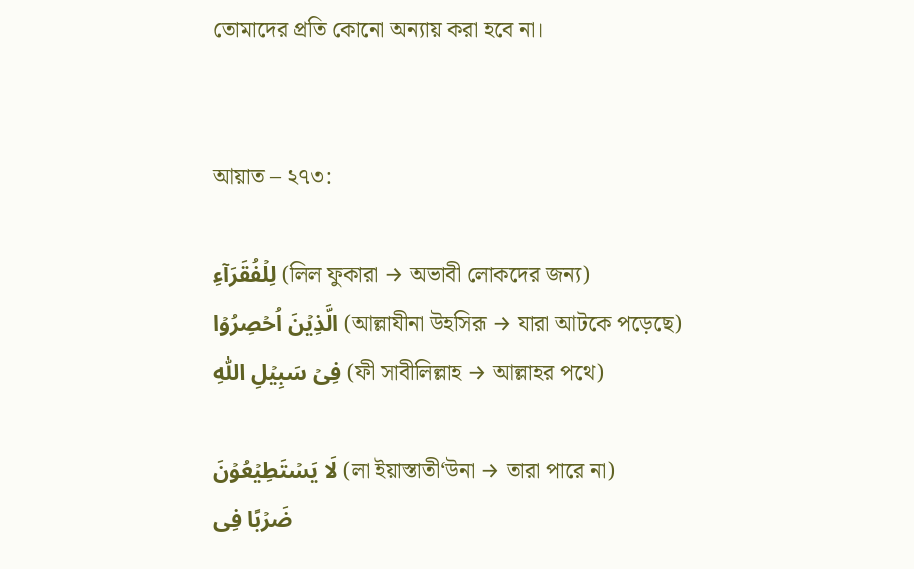তোমাদের প্রতি কোনো অন্যায় করা হবে না।


আয়াত – ২৭৩:

لِلۡفُقَرَآءِ (লিল ফুকারা → অভাবী লোকদের জন্য)
الَّذِیۡنَ اُحۡصِرُوۡا (আল্লাযীনা উহসিরূ → যারা আটকে পড়েছে)
فِیۡ سَبِیۡلِ اللّٰهِ (ফী সাবীলিল্লাহ → আল্লাহর পথে)

لَا یَسۡتَطِیۡعُوۡنَ (লা ইয়াস্তাতী‘উনা → তারা পারে না)
ضَرۡبًا فِی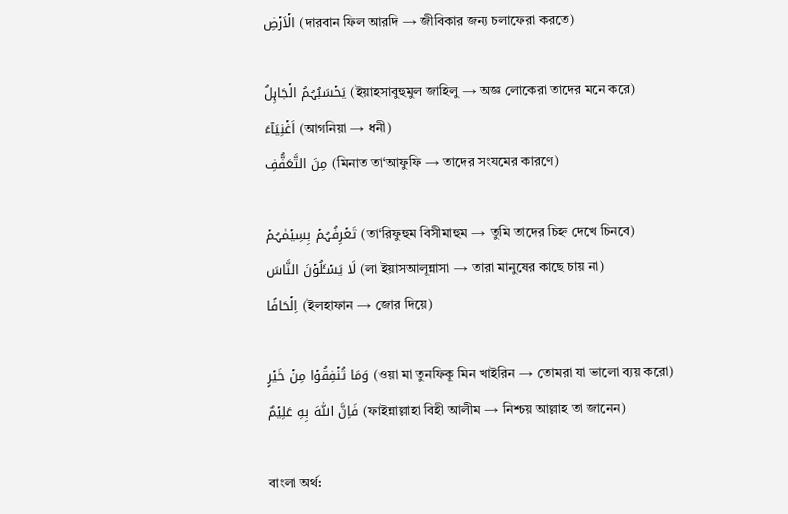الۡاَرۡضِ (দারবান ফিল আরদি → জীবিকার জন্য চলাফেরা করতে)

یَحۡسَبُہُمُ الۡجَاہِلُ (ইয়াহসাবুহুমুল জাহিলু → অজ্ঞ লোকেরা তাদের মনে করে)
اَغۡنِیَآءَ (আগনিয়া → ধনী)
مِنَ التَّعَفُّفِ (মিনাত তা‘আফুফি → তাদের সংযমের কারণে)

تَعۡرِفُہُمۡ بِسِیۡمٰہُمۡ (তা‘রিফুহুম বিসীমাহুম → তুমি তাদের চিহ্ন দেখে চিনবে)
لَا یَسۡـَٔلُوۡنَ النَّاسَ (লা ইয়াসআলূন্নাসা → তারা মানুষের কাছে চায় না)
اِلۡحَافًا (ইলহাফান → জোর দিয়ে)

وَمَا تُنۡفِقُوۡا مِنۡ خَیۡرٍ (ওয়া মা তুনফিকূ মিন খাইরিন → তোমরা যা ভালো ব্যয় করো)
فَاِنَّ اللّٰهَ بِهِ عَلِیۡمٌ (ফাইন্নাল্লাহা বিহী আলীম → নিশ্চয় আল্লাহ তা জানেন)

বাংলা অর্থ: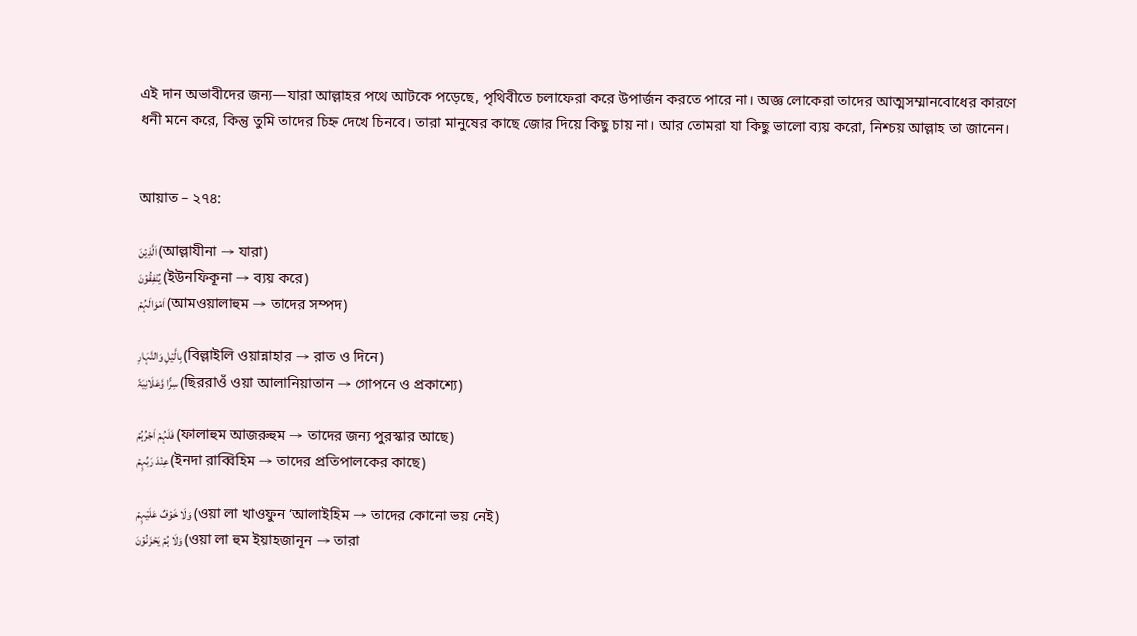এই দান অভাবীদের জন্য—যারা আল্লাহর পথে আটকে পড়েছে, পৃথিবীতে চলাফেরা করে উপার্জন করতে পারে না। অজ্ঞ লোকেরা তাদের আত্মসম্মানবোধের কারণে ধনী মনে করে, কিন্তু তুমি তাদের চিহ্ন দেখে চিনবে। তারা মানুষের কাছে জোর দিয়ে কিছু চায় না। আর তোমরা যা কিছু ভালো ব্যয় করো, নিশ্চয় আল্লাহ তা জানেন।


আয়াত – ২৭৪:

اَلَّذِیۡنَ (আল্লাযীনা → যারা)
یُنۡفِقُوۡنَ (ইউনফিকূনা → ব্যয় করে)
اَمۡوَالَہُمۡ (আমওয়ালাহুম → তাদের সম্পদ)

بِالَّیۡلِ وَالنَّہَارِ (বিল্লাইলি ওয়ান্নাহার → রাত ও দিনে)
سِرًّا وَّعَلَانِیَۃً (ছিররাওঁ ওয়া আলানিয়াতান → গোপনে ও প্রকাশ্যে)

فَلَہُمۡ اَجۡرُہُمۡ (ফালাহুম আজরুহুম → তাদের জন্য পুরস্কার আছে)
عِنۡدَ رَبِّہِمۡ (ইনদা রাব্বিহিম → তাদের প্রতিপালকের কাছে)

وَلَا خَوۡفٌ عَلَیۡہِمۡ (ওয়া লা খাওফুন ‘আলাইহিম → তাদের কোনো ভয় নেই)
وَلَا ہُمۡ یَحۡزَنُوۡنَ (ওয়া লা হুম ইয়াহজানূন → তারা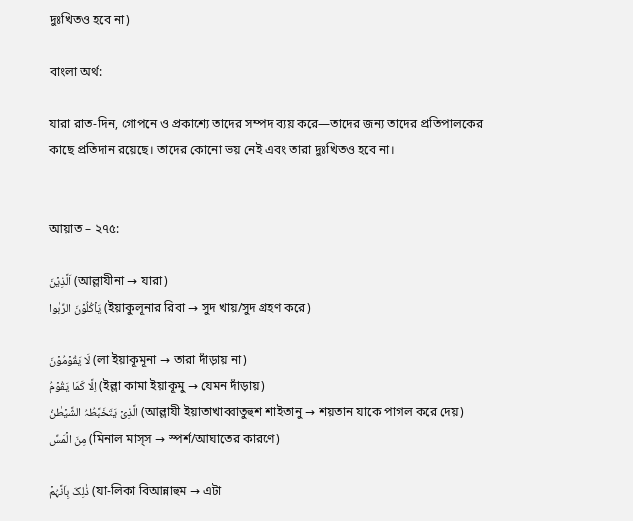দুঃখিতও হবে না)

বাংলা অর্থ:

যারা রাত-দিন, গোপনে ও প্রকাশ্যে তাদের সম্পদ ব্যয় করে—তাদের জন্য তাদের প্রতিপালকের কাছে প্রতিদান রয়েছে। তাদের কোনো ভয় নেই এবং তারা দুঃখিতও হবে না।


আয়াত – ২৭৫:

اَلَّذِیۡنَ (আল্লাযীনা → যারা)
یَاۡکُلُوۡنَ الرِّبٰوا (ইয়াকুলূনার রিবা → সুদ খায়/সুদ গ্রহণ করে)

لَا یَقُوۡمُوۡنَ (লা ইয়াকূমূনা → তারা দাঁড়ায় না)
اِلَّا کَمَا یَقُوۡمُ (ইল্লা কামা ইয়াকূমু → যেমন দাঁড়ায়)
الَّذِیۡ یَتَخَبَّطُہُ الشَّیۡطٰنُ (আল্লাযী ইয়াতাখাব্বাতুহুশ শাইতানু → শয়তান যাকে পাগল করে দেয়)
مِنَ الۡمَسِّ (মিনাল মাস্স → স্পর্শ/আঘাতের কারণে)

ذٰلِکَ بِاَنَّہُمۡ (যা-লিকা বিআন্নাহুম → এটা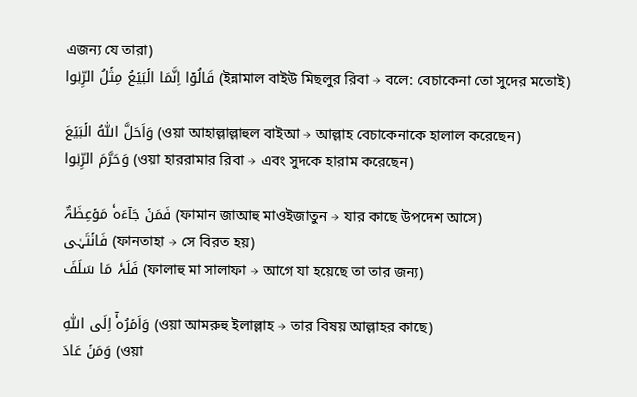এজন্য যে তারা)
قَالُوۡۤا اِنَّمَا الۡبَیۡعُ مِثۡلُ الرِّبٰوا (ইন্নামাল বাইউ মিছলুর রিবা → বলে: বেচাকেনা তো সুদের মতোই)

وَاَحَلَّ اللّٰهُ الۡبَیۡعَ (ওয়া আহাল্লাল্লাহুল বাইআ → আল্লাহ বেচাকেনাকে হালাল করেছেন)
وَحَرَّمَ الرِّبٰوا (ওয়া হাররামার রিবা → এবং সুদকে হারাম করেছেন)

فَمَنۡ جَآءَہٗ مَوۡعِظَۃٌ (ফামান জাআহু মাওইজাতুন → যার কাছে উপদেশ আসে)
فَانۡتَہٰی (ফানতাহা → সে বিরত হয়)
فَلَہٗ مَا سَلَفَ (ফালাহু মা সালাফা → আগে যা হয়েছে তা তার জন্য)

وَاَمۡرُہٗۤ اِلَی اللّٰهِ (ওয়া আমরুহু ইলাল্লাহ → তার বিষয় আল্লাহর কাছে)
وَمَنۡ عَادَ (ওয়া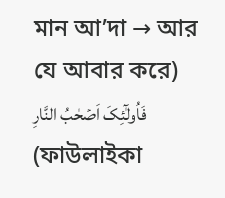মান আ’দা → আর যে আবার করে)
فَاُولٰٓئِکَ اَصۡحٰبُ النَّارِ (ফাউলাইকা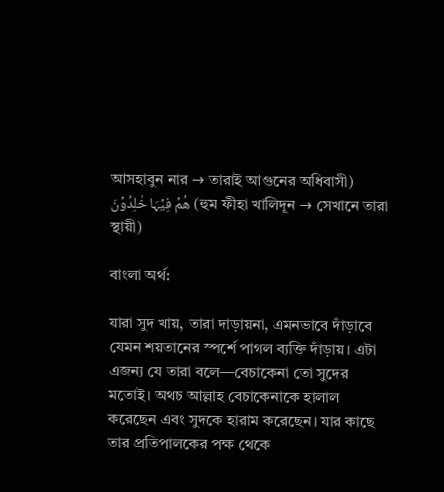আসহাবুন নার → তারাই আগুনের অধিবাসী)
هُمۡ فِیۡہَا خٰلِدُوۡنَ (হুম ফীহা খালিদূন → সেখানে তারা স্থায়ী)

বাংলা অর্থ:

যারা সুদ খায়, তারা দাড়ায়না, এমনভাবে দাঁড়াবে যেমন শয়তানের স্পর্শে পাগল ব্যক্তি দাঁড়ায়। এটা এজন্য যে তারা বলে—বেচাকেনা তো সুদের মতোই। অথচ আল্লাহ বেচাকেনাকে হালাল করেছেন এবং সুদকে হারাম করেছেন। যার কাছে তার প্রতিপালকের পক্ষ থেকে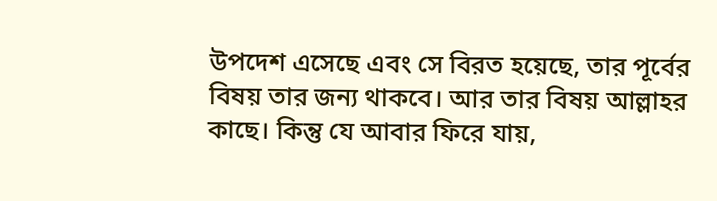উপদেশ এসেছে এবং সে বিরত হয়েছে, তার পূর্বের বিষয় তার জন্য থাকবে। আর তার বিষয় আল্লাহর কাছে। কিন্তু যে আবার ফিরে যায়,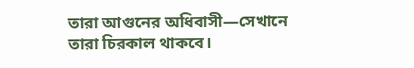তারা আগুনের অধিবাসী—সেখানে তারা চিরকাল থাকবে।